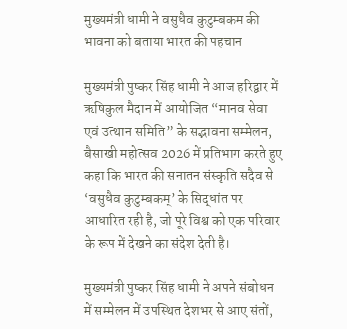मुख्यमंत्री धामी ने वसुधैव कुटुम्बकम की भावना को बताया भारत की पहचान

मुख्यमंत्री पुष्कर सिंह धामी ने आज हरिद्वार में ऋषिकुल मैदान में आयोजित “मानव सेवा एवं उत्थान समिति” के सद्भावना सम्मेलन, बैसाखी महोत्सव 2026 में प्रतिभाग करते हुए कहा कि भारत की सनातन संस्कृति सदैव से ‘वसुधैव कुटुम्बकम्’ के सिद्धांत पर आधारित रही है, जो पूरे विश्व को एक परिवार के रूप में देखने का संदेश देती है।

मुख्यमंत्री पुष्कर सिंह धामी ने अपने संबोधन में सम्मेलन में उपस्थित देशभर से आए संतों,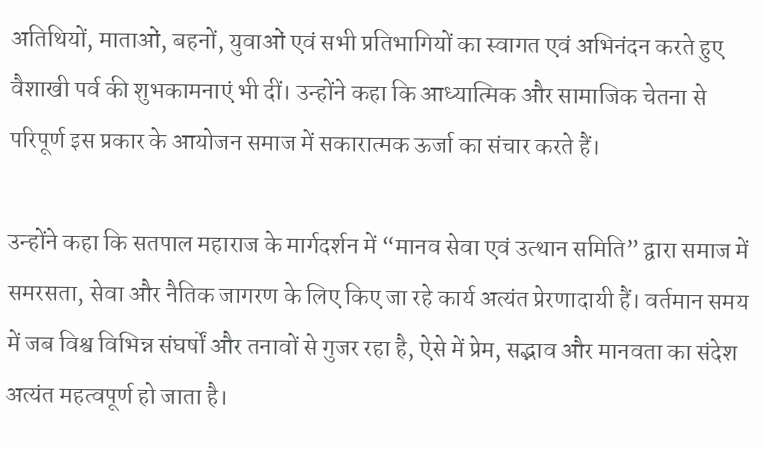अतिथियों, माताओं, बहनों, युवाओं एवं सभी प्रतिभागियों का स्वागत एवं अभिनंदन करते हुए वैशाखी पर्व की शुभकामनाएं भी दीं। उन्होंने कहा कि आध्यात्मिक और सामाजिक चेतना से परिपूर्ण इस प्रकार के आयोजन समाज में सकारात्मक ऊर्जा का संचार करते हैं।

उन्होंने कहा कि सतपाल महाराज के मार्गदर्शन में “मानव सेवा एवं उत्थान समिति” द्वारा समाज में समरसता, सेवा और नैतिक जागरण के लिए किए जा रहे कार्य अत्यंत प्रेरणादायी हैं। वर्तमान समय में जब विश्व विभिन्न संघर्षों और तनावों से गुजर रहा है, ऐसे में प्रेम, सद्भाव और मानवता का संदेश अत्यंत महत्वपूर्ण हो जाता है।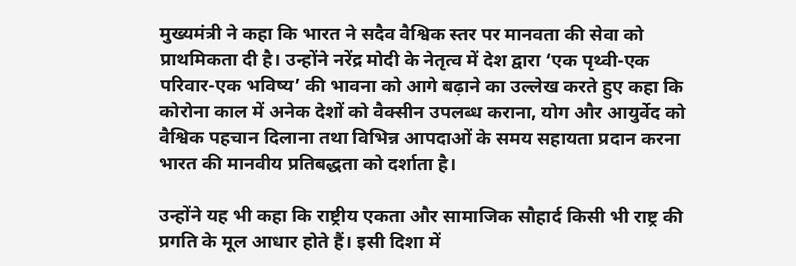मुख्यमंत्री ने कहा कि भारत ने सदैव वैश्विक स्तर पर मानवता की सेवा को प्राथमिकता दी है। उन्होंने नरेंद्र मोदी के नेतृत्व में देश द्वारा ‘एक पृथ्वी-एक परिवार-एक भविष्य’ की भावना को आगे बढ़ाने का उल्लेख करते हुए कहा कि कोरोना काल में अनेक देशों को वैक्सीन उपलब्ध कराना, योग और आयुर्वेद को वैश्विक पहचान दिलाना तथा विभिन्न आपदाओं के समय सहायता प्रदान करना भारत की मानवीय प्रतिबद्धता को दर्शाता है।

उन्होंने यह भी कहा कि राष्ट्रीय एकता और सामाजिक सौहार्द किसी भी राष्ट्र की प्रगति के मूल आधार होते हैं। इसी दिशा में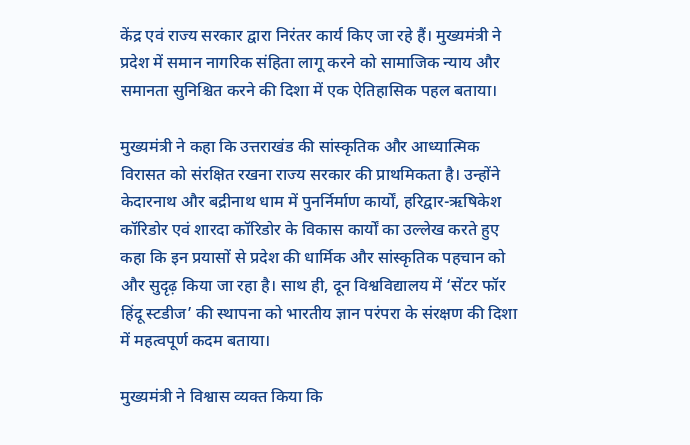केंद्र एवं राज्य सरकार द्वारा निरंतर कार्य किए जा रहे हैं। मुख्यमंत्री ने प्रदेश में समान नागरिक संहिता लागू करने को सामाजिक न्याय और समानता सुनिश्चित करने की दिशा में एक ऐतिहासिक पहल बताया।

मुख्यमंत्री ने कहा कि उत्तराखंड की सांस्कृतिक और आध्यात्मिक विरासत को संरक्षित रखना राज्य सरकार की प्राथमिकता है। उन्होंने केदारनाथ और बद्रीनाथ धाम में पुनर्निर्माण कार्यों, हरिद्वार-ऋषिकेश कॉरिडोर एवं शारदा कॉरिडोर के विकास कार्यों का उल्लेख करते हुए कहा कि इन प्रयासों से प्रदेश की धार्मिक और सांस्कृतिक पहचान को और सुदृढ़ किया जा रहा है। साथ ही, दून विश्वविद्यालय में ‘सेंटर फॉर हिंदू स्टडीज’ की स्थापना को भारतीय ज्ञान परंपरा के संरक्षण की दिशा में महत्वपूर्ण कदम बताया।

मुख्यमंत्री ने विश्वास व्यक्त किया कि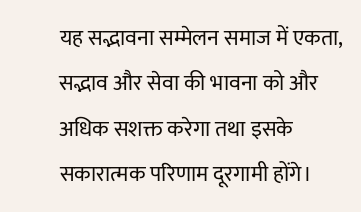यह सद्भावना सम्मेलन समाज में एकता, सद्भाव और सेवा की भावना को और अधिक सशक्त करेगा तथा इसके सकारात्मक परिणाम दूरगामी होंगे।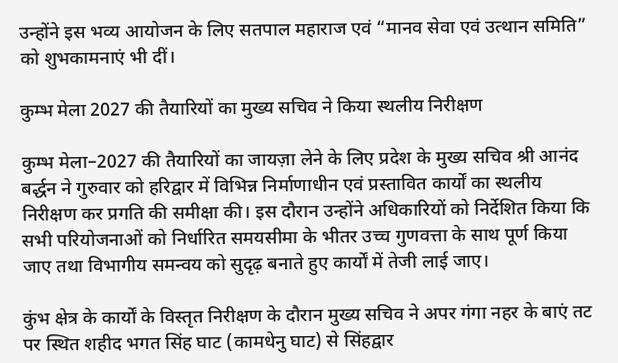उन्होंने इस भव्य आयोजन के लिए सतपाल महाराज एवं “मानव सेवा एवं उत्थान समिति” को शुभकामनाएं भी दीं।

कुम्भ मेला 2027 की तैयारियों का मुख्य सचिव ने किया स्थलीय निरीक्षण

कुम्भ मेला–2027 की तैयारियों का जायज़ा लेने के लिए प्रदेश के मुख्य सचिव श्री आनंद बर्द्धन ने गुरुवार को हरिद्वार में विभिन्न निर्माणाधीन एवं प्रस्तावित कार्यों का स्थलीय निरीक्षण कर प्रगति की समीक्षा की। इस दौरान उन्होंने अधिकारियों को निर्देशित किया कि सभी परियोजनाओं को निर्धारित समयसीमा के भीतर उच्च गुणवत्ता के साथ पूर्ण किया जाए तथा विभागीय समन्वय को सुदृढ़ बनाते हुए कार्यों में तेजी लाई जाए।

कुंभ क्षेत्र के कार्यों के विस्तृत निरीक्षण के दौरान मुख्य सचिव ने अपर गंगा नहर के बाएं तट पर स्थित शहीद भगत सिंह घाट (कामधेनु घाट) से सिंहद्वार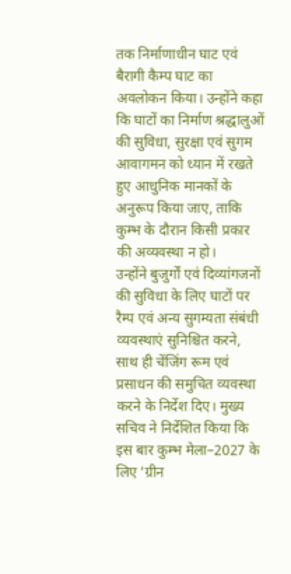तक निर्माणाधीन घाट एवं बैरागी कैम्प घाट का अवलोकन किया। उन्होंने कहा कि घाटों का निर्माण श्रद्धालुओं की सुविधा, सुरक्षा एवं सुगम आवागमन को ध्यान में रखते हुए आधुनिक मानकों के अनुरूप किया जाए, ताकि कुम्भ के दौरान किसी प्रकार की अव्यवस्था न हो।
उन्होंने बुजुर्गों एवं दिव्यांगजनों की सुविधा के लिए घाटों पर रैम्प एवं अन्य सुगम्यता संबंधी व्यवस्थाएं सुनिश्चित करने, साथ ही चेंजिंग रूम एवं प्रसाधन की समुचित व्यवस्था करने के निर्देश दिए। मुख्य सचिव ने निर्देशित किया कि इस बार कुम्भ मेला–2027 के लिए ‘ग्रीन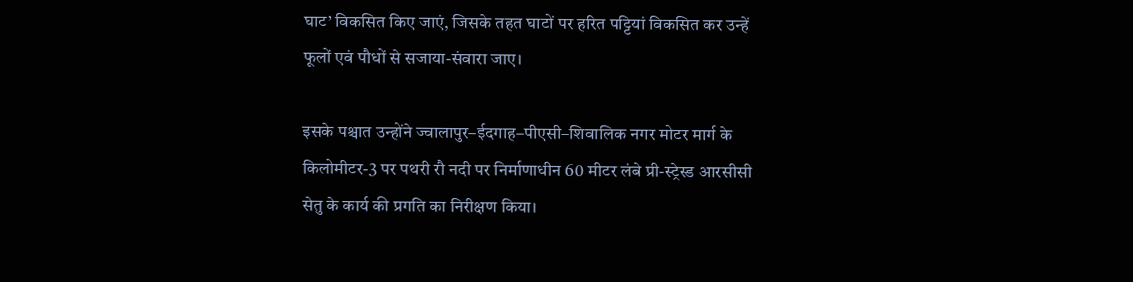घाट’ विकसित किए जाएं, जिसके तहत घाटों पर हरित पट्टियां विकसित कर उन्हें फूलों एवं पौधों से सजाया-संवारा जाए।

इसके पश्चात उन्होंने ज्वालापुर–ईदगाह–पीएसी–शिवालिक नगर मोटर मार्ग के किलोमीटर-3 पर पथरी रौ नदी पर निर्माणाधीन 60 मीटर लंबे प्री-स्ट्रेस्ड आरसीसी सेतु के कार्य की प्रगति का निरीक्षण किया।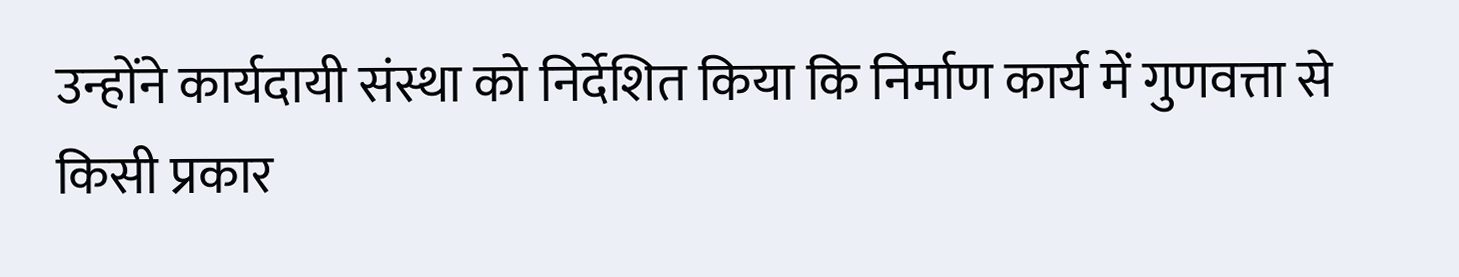उन्होंने कार्यदायी संस्था को निर्देशित किया कि निर्माण कार्य में गुणवत्ता से किसी प्रकार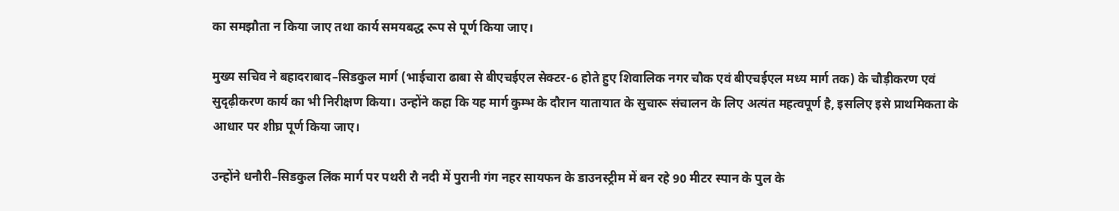का समझौता न किया जाए तथा कार्य समयबद्ध रूप से पूर्ण किया जाए।

मुख्य सचिव ने बहादराबाद–सिडकुल मार्ग (भाईचारा ढाबा से बीएचईएल सेक्टर-6 होते हुए शिवालिक नगर चौक एवं बीएचईएल मध्य मार्ग तक) के चौड़ीकरण एवं सुदृढ़ीकरण कार्य का भी निरीक्षण किया। उन्होंने कहा कि यह मार्ग कुम्भ के दौरान यातायात के सुचारू संचालन के लिए अत्यंत महत्वपूर्ण है, इसलिए इसे प्राथमिकता के आधार पर शीघ्र पूर्ण किया जाए।

उन्होंने धनौरी–सिडकुल लिंक मार्ग पर पथरी रौ नदी में पुरानी गंग नहर सायफन के डाउनस्ट्रीम में बन रहे 90 मीटर स्पान के पुल के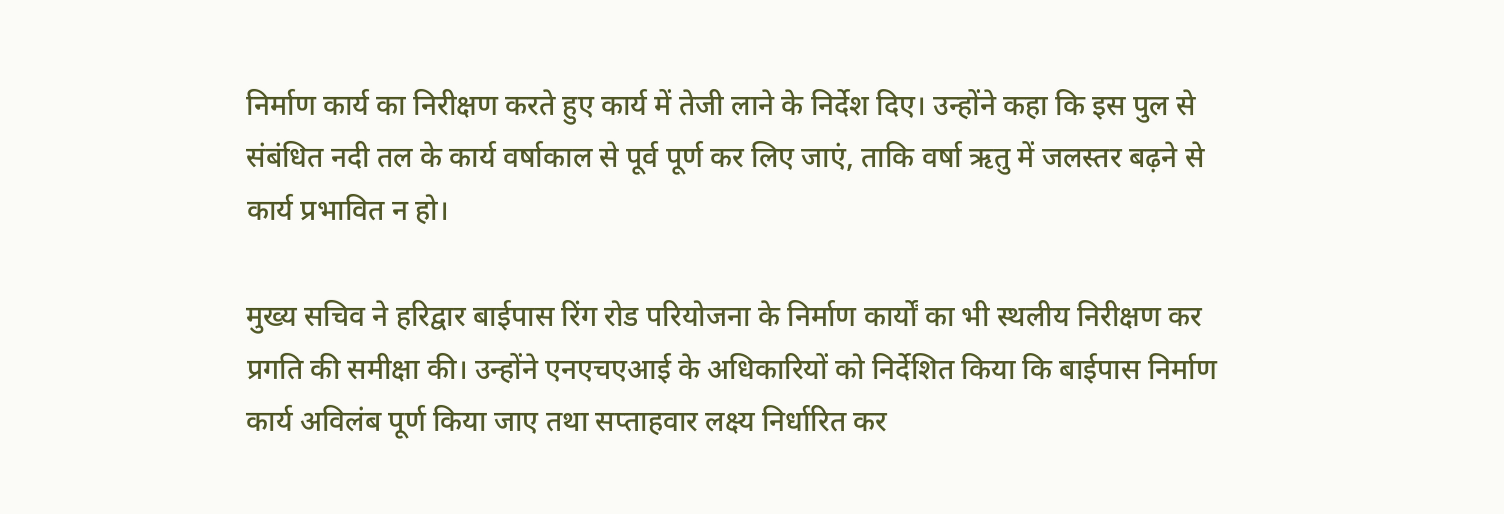निर्माण कार्य का निरीक्षण करते हुए कार्य में तेजी लाने के निर्देश दिए। उन्होंने कहा कि इस पुल से संबंधित नदी तल के कार्य वर्षाकाल से पूर्व पूर्ण कर लिए जाएं, ताकि वर्षा ऋतु में जलस्तर बढ़ने से कार्य प्रभावित न हो।

मुख्य सचिव ने हरिद्वार बाईपास रिंग रोड परियोजना के निर्माण कार्यों का भी स्थलीय निरीक्षण कर प्रगति की समीक्षा की। उन्होंने एनएचएआई के अधिकारियों को निर्देशित किया कि बाईपास निर्माण कार्य अविलंब पूर्ण किया जाए तथा सप्ताहवार लक्ष्य निर्धारित कर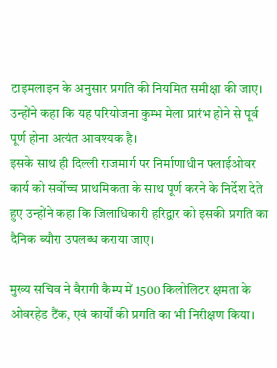टाइमलाइन के अनुसार प्रगति की नियमित समीक्षा की जाए। उन्होंने कहा कि यह परियोजना कुम्भ मेला प्रारंभ होने से पूर्व पूर्ण होना अत्यंत आवश्यक है।
इसके साथ ही दिल्ली राजमार्ग पर निर्माणाधीन फ्लाईओवर कार्य को सर्वोच्च प्राथमिकता के साथ पूर्ण करने के निर्देश देते हुए उन्होंने कहा कि जिलाधिकारी हरिद्वार को इसकी प्रगति का दैनिक ब्यौरा उपलब्ध कराया जाए।

मुख्य सचिव ने बैरागी कैम्प में 1500 किलोलिटर क्षमता के ओवरहेड टैंक, एवं कार्यों की प्रगति का भी निरीक्षण किया।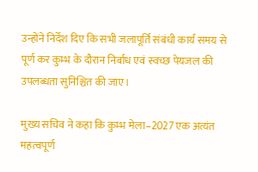उन्होंने निर्देश दिए कि सभी जलापूर्ति संबंधी कार्य समय से पूर्ण कर कुम्भ के दौरान निर्बाध एवं स्वच्छ पेयजल की उपलब्धता सुनिश्चित की जाए।

मुख्य सचिव ने कहा कि कुम्भ मेला–2027 एक अत्यंत महत्वपूर्ण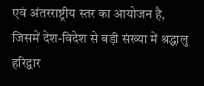एवं अंतरराष्ट्रीय स्तर का आयोजन है, जिसमें देश-विदेश से बड़ी संख्या में श्रद्धालु हरिद्वार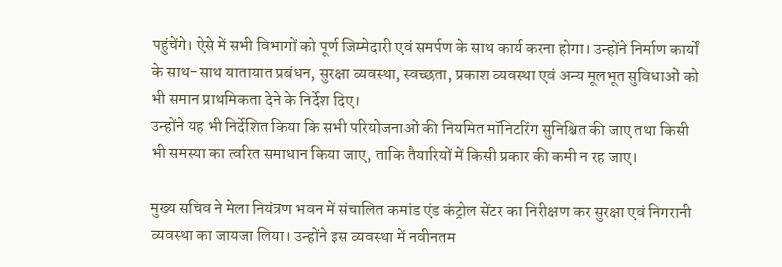पहुंचेंगे। ऐसे में सभी विभागों को पूर्ण जिम्मेदारी एवं समर्पण के साथ कार्य करना होगा। उन्होंने निर्माण कार्यों के साथ-साथ यातायात प्रबंधन, सुरक्षा व्यवस्था, स्वच्छता, प्रकाश व्यवस्था एवं अन्य मूलभूत सुविधाओं को भी समान प्राथमिकता देने के निर्देश दिए।
उन्होंने यह भी निर्देशित किया कि सभी परियोजनाओं की नियमित मॉनिटरिंग सुनिश्चित की जाए तथा किसी भी समस्या का त्वरित समाधान किया जाए, ताकि तैयारियों में किसी प्रकार की कमी न रह जाए।

मुख्य सचिव ने मेला नियंत्रण भवन में संचालित कमांड एंड कंट्रोल सेंटर का निरीक्षण कर सुरक्षा एवं निगरानी व्यवस्था का जायजा लिया। उन्होंने इस व्यवस्था में नवीनतम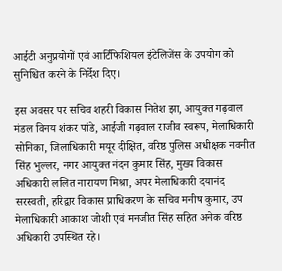आईटी अनुप्रयोगों एवं आर्टिफिशियल इंटेलिजेंस के उपयोग को सुनिश्चित करने के निर्देश दिए।

इस अवसर पर सचिव शहरी विकास नितेश झा, आयुक्त गढ़वाल मंडल विनय शंकर पांडे, आईजी गढ़वाल राजीव स्वरूप, मेलाधिकारी सोनिका, जिलाधिकारी मयूर दीक्षित, वरिष्ठ पुलिस अधीक्षक नवनीत सिंह भुल्लर, नगर आयुक्त नंदन कुमार सिंह, मुख्य विकास अधिकारी ललित नारायण मिश्रा, अपर मेलाधिकारी दयानंद सरस्वती, हरिद्वार विकास प्राधिकरण के सचिव मनीष कुमार, उप मेलाधिकारी आकाश जोशी एवं मनजीत सिंह सहित अनेक वरिष्ठ अधिकारी उपस्थित रहे।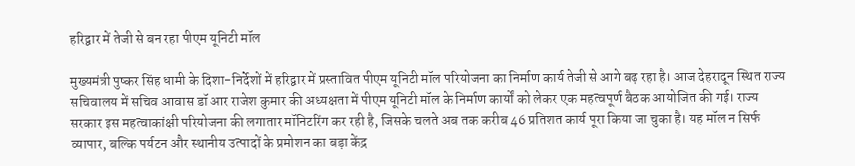हरिद्वार में तेजी से बन रहा पीएम यूनिटी मॉल

मुख्यमंत्री पुष्कर सिंह धामी के दिशा-निर्देशों में हरिद्वार में प्रस्तावित पीएम यूनिटी मॉल परियोजना का निर्माण कार्य तेजी से आगे बढ़ रहा है। आज देहरादून स्थित राज्य सचिवालय में सचिव आवास डॉ आर राजेश कुमार की अध्यक्षता में पीएम यूनिटी मॉल के निर्माण कार्यों को लेकर एक महत्वपूर्ण बैठक आयोजित की गई। राज्य सरकार इस महत्वाकांक्षी परियोजना की लगातार मॉनिटरिंग कर रही है, जिसके चलते अब तक करीब 46 प्रतिशत कार्य पूरा किया जा चुका है। यह मॉल न सिर्फ व्यापार, बल्कि पर्यटन और स्थानीय उत्पादों के प्रमोशन का बड़ा केंद्र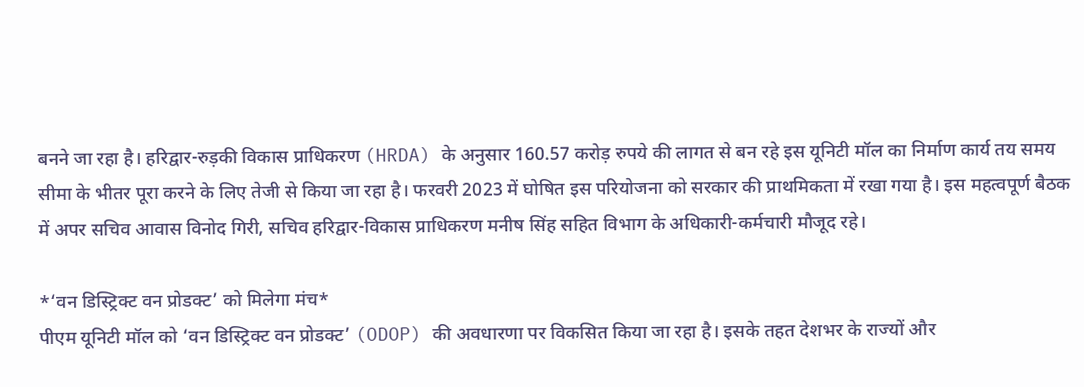बनने जा रहा है। हरिद्वार-रुड़की विकास प्राधिकरण (HRDA) के अनुसार 160.57 करोड़ रुपये की लागत से बन रहे इस यूनिटी मॉल का निर्माण कार्य तय समय सीमा के भीतर पूरा करने के लिए तेजी से किया जा रहा है। फरवरी 2023 में घोषित इस परियोजना को सरकार की प्राथमिकता में रखा गया है। इस महत्वपूर्ण बैठक में अपर सचिव आवास विनोद गिरी, सचिव हरिद्वार-विकास प्राधिकरण मनीष सिंह सहित विभाग के अधिकारी-कर्मचारी मौजूद रहे।

*‘वन डिस्ट्रिक्ट वन प्रोडक्ट’ को मिलेगा मंच*
पीएम यूनिटी मॉल को ‘वन डिस्ट्रिक्ट वन प्रोडक्ट’ (ODOP) की अवधारणा पर विकसित किया जा रहा है। इसके तहत देशभर के राज्यों और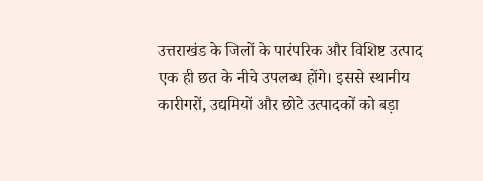उत्तराखंड के जिलों के पारंपरिक और विशिष्ट उत्पाद एक ही छत के नीचे उपलब्ध होंगे। इससे स्थानीय कारीगरों, उद्यमियों और छोटे उत्पादकों को बड़ा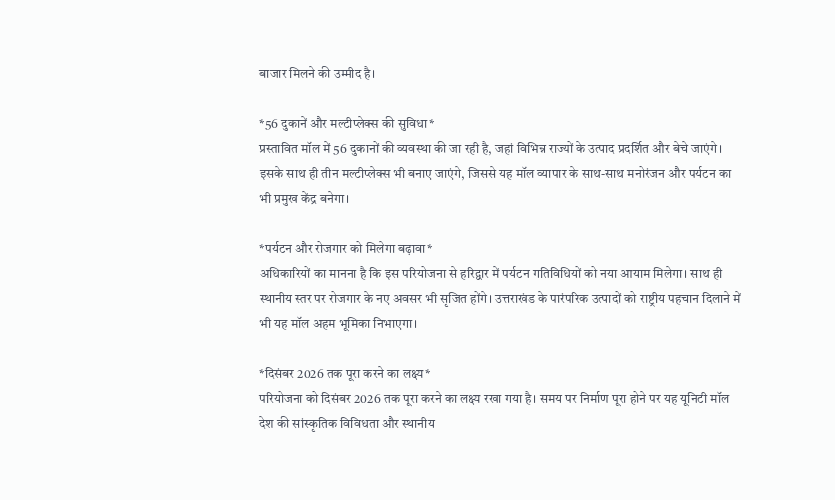बाजार मिलने की उम्मीद है।

*56 दुकानें और मल्टीप्लेक्स की सुविधा*
प्रस्तावित मॉल में 56 दुकानों की व्यवस्था की जा रही है, जहां विभिन्न राज्यों के उत्पाद प्रदर्शित और बेचे जाएंगे। इसके साथ ही तीन मल्टीप्लेक्स भी बनाए जाएंगे, जिससे यह मॉल व्यापार के साथ-साथ मनोरंजन और पर्यटन का भी प्रमुख केंद्र बनेगा।

*पर्यटन और रोजगार को मिलेगा बढ़ावा*
अधिकारियों का मानना है कि इस परियोजना से हरिद्वार में पर्यटन गतिविधियों को नया आयाम मिलेगा। साथ ही स्थानीय स्तर पर रोजगार के नए अवसर भी सृजित होंगे। उत्तराखंड के पारंपरिक उत्पादों को राष्ट्रीय पहचान दिलाने में भी यह मॉल अहम भूमिका निभाएगा।

*दिसंबर 2026 तक पूरा करने का लक्ष्य*
परियोजना को दिसंबर 2026 तक पूरा करने का लक्ष्य रखा गया है। समय पर निर्माण पूरा होने पर यह यूनिटी मॉल देश की सांस्कृतिक विविधता और स्थानीय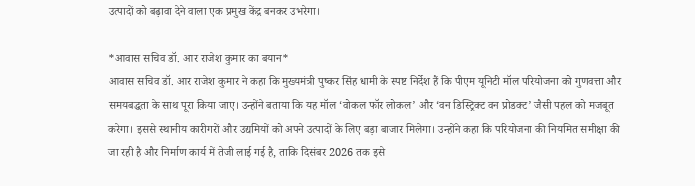उत्पादों को बढ़ावा देने वाला एक प्रमुख केंद्र बनकर उभरेगा।

*आवास सचिव डॉ. आर राजेश कुमार का बयान*
आवास सचिव डॉ. आर राजेश कुमार ने कहा कि मुख्यमंत्री पुष्कर सिंह धामी के स्पष्ट निर्देश हैं कि पीएम यूनिटी मॉल परियोजना को गुणवत्ता और समयबद्धता के साथ पूरा किया जाए। उन्होंने बताया कि यह मॉल ‘वोकल फॉर लोकल’ और ‘वन डिस्ट्रिक्ट वन प्रोडक्ट’ जैसी पहल को मजबूत करेगा। इससे स्थानीय कारीगरों और उद्यमियों को अपने उत्पादों के लिए बड़ा बाजार मिलेगा। उन्होंने कहा कि परियोजना की नियमित समीक्षा की जा रही है और निर्माण कार्य में तेजी लाई गई है, ताकि दिसंबर 2026 तक इसे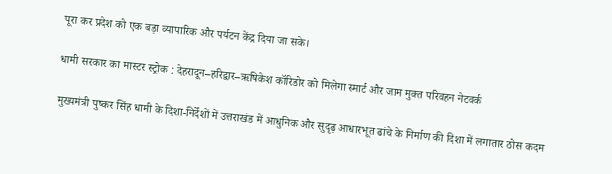पूरा कर प्रदेश को एक बड़ा व्यापारिक और पर्यटन केंद्र दिया जा सके।

धामी सरकार का मास्टर स्ट्रोक : देहरादून–हरिद्वार–ऋषिकेश कॉरिडोर को मिलेगा स्मार्ट और जाम मुक्त परिवहन नेटवर्क

मुख्यमंत्री पुष्कर सिंह धामी के दिशा-निर्देशों में उत्तराखंड में आधुनिक और सुदृढ़ आधारभूत ढांचे के निर्माण की दिशा में लगातार ठोस कदम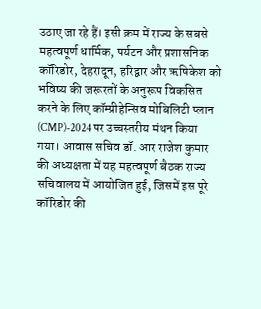उठाए जा रहे हैं। इसी क्रम में राज्य के सबसे महत्वपूर्ण धार्मिक, पर्यटन और प्रशासनिक कॉरिडोर, देहरादून, हरिद्वार और ऋषिकेश को भविष्य की जरूरतों के अनुरूप विकसित करने के लिए कॉम्प्रीहेन्सिव मोबिलिटी प्लान (CMP)-2024 पर उच्चस्तरीय मंथन किया गया। आवास सचिव डॉ. आर राजेश कुमार की अध्यक्षता में यह महत्वपूर्ण बैठक राज्य सचिवालय में आयोजित हुई, जिसमें इस पूरे कॉरिडोर की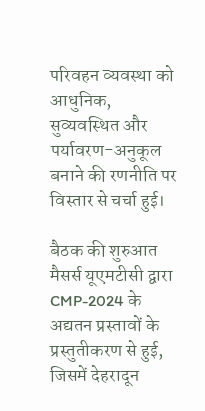परिवहन व्यवस्था को आधुनिक, सुव्यवस्थित और पर्यावरण-अनुकूल बनाने की रणनीति पर विस्तार से चर्चा हुई।

बैठक की शुरुआत मैसर्स यूएमटीसी द्वारा CMP-2024 के अद्यतन प्रस्तावों के प्रस्तुतीकरण से हुई, जिसमें देहरादून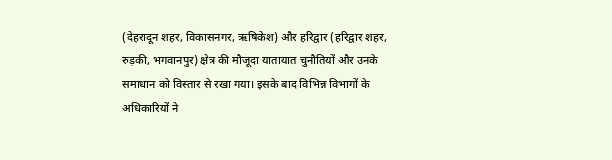(देहरादून शहर, विकासनगर, ऋषिकेश) और हरिद्वार (हरिद्वार शहर, रुड़की, भगवानपुर) क्षेत्र की मौजूदा यातायात चुनौतियों और उनके समाधान को विस्तार से रखा गया। इसके बाद विभिन्न विभागों के अधिकारियों ने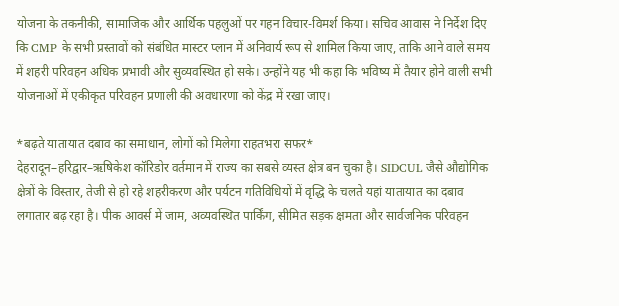योजना के तकनीकी, सामाजिक और आर्थिक पहलुओं पर गहन विचार-विमर्श किया। सचिव आवास ने निर्देश दिए कि CMP के सभी प्रस्तावों को संबंधित मास्टर प्लान में अनिवार्य रूप से शामिल किया जाए, ताकि आने वाले समय में शहरी परिवहन अधिक प्रभावी और सुव्यवस्थित हो सके। उन्होंने यह भी कहा कि भविष्य में तैयार होने वाली सभी योजनाओं में एकीकृत परिवहन प्रणाली की अवधारणा को केंद्र में रखा जाए।

*बढ़ते यातायात दबाव का समाधान, लोगों को मिलेगा राहतभरा सफर*
देहरादून–हरिद्वार–ऋषिकेश कॉरिडोर वर्तमान में राज्य का सबसे व्यस्त क्षेत्र बन चुका है। SIDCUL जैसे औद्योगिक क्षेत्रों के विस्तार, तेजी से हो रहे शहरीकरण और पर्यटन गतिविधियों में वृद्धि के चलते यहां यातायात का दबाव लगातार बढ़ रहा है। पीक आवर्स में जाम, अव्यवस्थित पार्किंग, सीमित सड़क क्षमता और सार्वजनिक परिवहन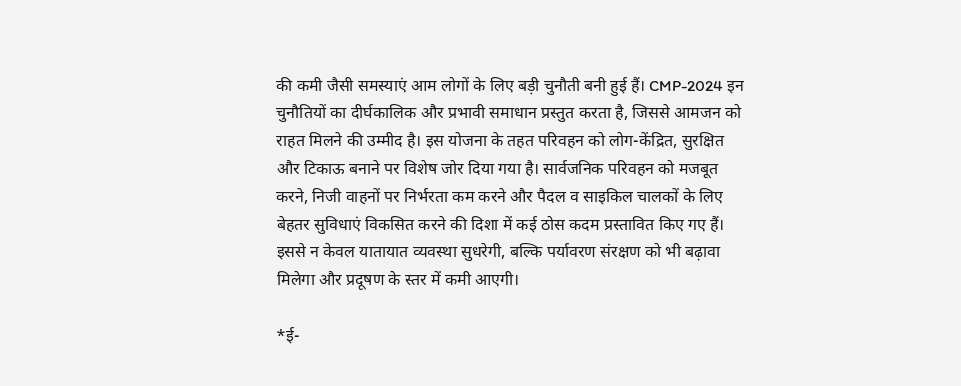की कमी जैसी समस्याएं आम लोगों के लिए बड़ी चुनौती बनी हुई हैं। CMP-2024 इन चुनौतियों का दीर्घकालिक और प्रभावी समाधान प्रस्तुत करता है, जिससे आमजन को राहत मिलने की उम्मीद है। इस योजना के तहत परिवहन को लोग-केंद्रित, सुरक्षित और टिकाऊ बनाने पर विशेष जोर दिया गया है। सार्वजनिक परिवहन को मजबूत करने, निजी वाहनों पर निर्भरता कम करने और पैदल व साइकिल चालकों के लिए बेहतर सुविधाएं विकसित करने की दिशा में कई ठोस कदम प्रस्तावित किए गए हैं। इससे न केवल यातायात व्यवस्था सुधरेगी, बल्कि पर्यावरण संरक्षण को भी बढ़ावा मिलेगा और प्रदूषण के स्तर में कमी आएगी।

*ई-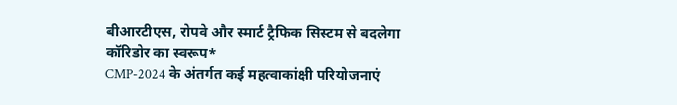बीआरटीएस, रोपवे और स्मार्ट ट्रैफिक सिस्टम से बदलेगा कॉरिडोर का स्वरूप*
CMP-2024 के अंतर्गत कई महत्वाकांक्षी परियोजनाएं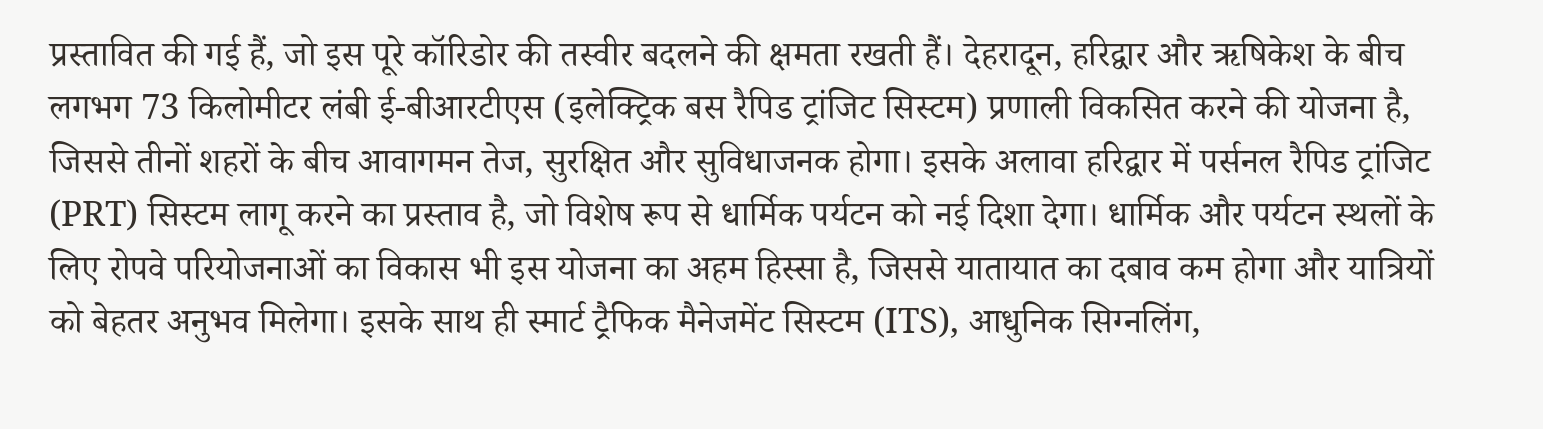प्रस्तावित की गई हैं, जो इस पूरे कॉरिडोर की तस्वीर बदलने की क्षमता रखती हैं। देहरादून, हरिद्वार और ऋषिकेश के बीच लगभग 73 किलोमीटर लंबी ई-बीआरटीएस (इलेक्ट्रिक बस रैपिड ट्रांजिट सिस्टम) प्रणाली विकसित करने की योजना है, जिससे तीनों शहरों के बीच आवागमन तेज, सुरक्षित और सुविधाजनक होगा। इसके अलावा हरिद्वार में पर्सनल रैपिड ट्रांजिट (PRT) सिस्टम लागू करने का प्रस्ताव है, जो विशेष रूप से धार्मिक पर्यटन को नई दिशा देगा। धार्मिक और पर्यटन स्थलों के लिए रोपवे परियोजनाओं का विकास भी इस योजना का अहम हिस्सा है, जिससे यातायात का दबाव कम होगा और यात्रियों को बेहतर अनुभव मिलेगा। इसके साथ ही स्मार्ट ट्रैफिक मैनेजमेंट सिस्टम (ITS), आधुनिक सिग्नलिंग,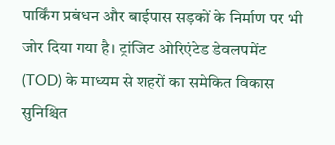पार्किंग प्रबंधन और बाईपास सड़कों के निर्माण पर भी जोर दिया गया है। ट्रांजिट ओरिएंटेड डेवलपमेंट (TOD) के माध्यम से शहरों का समेकित विकास सुनिश्चित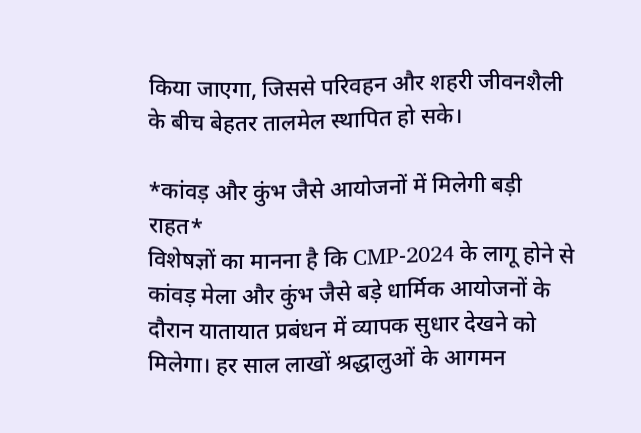किया जाएगा, जिससे परिवहन और शहरी जीवनशैली के बीच बेहतर तालमेल स्थापित हो सके।

*कांवड़ और कुंभ जैसे आयोजनों में मिलेगी बड़ी राहत*
विशेषज्ञों का मानना है कि CMP-2024 के लागू होने से कांवड़ मेला और कुंभ जैसे बड़े धार्मिक आयोजनों के दौरान यातायात प्रबंधन में व्यापक सुधार देखने को मिलेगा। हर साल लाखों श्रद्धालुओं के आगमन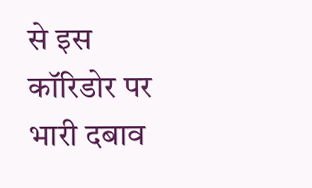से इस कॉरिडोर पर भारी दबाव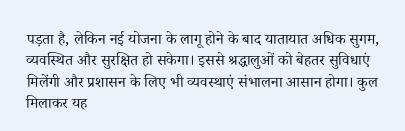पड़ता है, लेकिन नई योजना के लागू होने के बाद यातायात अधिक सुगम, व्यवस्थित और सुरक्षित हो सकेगा। इससे श्रद्धालुओं को बेहतर सुविधाएं मिलेंगी और प्रशासन के लिए भी व्यवस्थाएं संभालना आसान होगा। कुल मिलाकर यह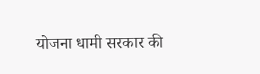योजना धामी सरकार की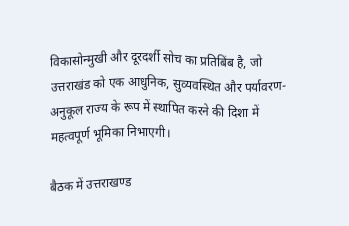विकासोन्मुखी और दूरदर्शी सोच का प्रतिबिंब है, जो उत्तराखंड को एक आधुनिक, सुव्यवस्थित और पर्यावरण-अनुकूल राज्य के रूप में स्थापित करने की दिशा में महत्वपूर्ण भूमिका निभाएगी।

बैठक में उत्तराखण्ड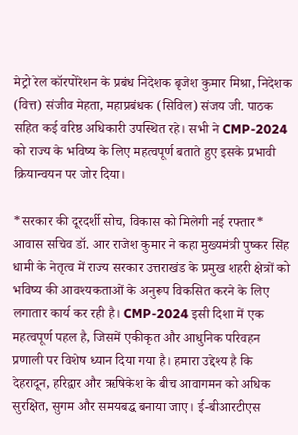मेट्रो रेल कॉरपोरेशन के प्रबंध निदेशक बृजेश कुमार मिश्रा, निदेशक (वित्त) संजीव मेहता, महाप्रबंधक (सिविल) संजय जी. पाठक सहित कई वरिष्ठ अधिकारी उपस्थित रहे। सभी ने CMP-2024 को राज्य के भविष्य के लिए महत्वपूर्ण बताते हुए इसके प्रभावी क्रियान्वयन पर जोर दिया।

*सरकार की दूरदर्शी सोच, विकास को मिलेगी नई रफ्तार*
आवास सचिव डॉ. आर राजेश कुमार ने कहा मुख्यमंत्री पुष्कर सिंह धामी के नेतृत्व में राज्य सरकार उत्तराखंड के प्रमुख शहरी क्षेत्रों को भविष्य की आवश्यकताओं के अनुरूप विकसित करने के लिए लगातार कार्य कर रही है। CMP-2024 इसी दिशा में एक महत्वपूर्ण पहल है, जिसमें एकीकृत और आधुनिक परिवहन प्रणाली पर विशेष ध्यान दिया गया है। हमारा उद्देश्य है कि देहरादून, हरिद्वार और ऋषिकेश के बीच आवागमन को अधिक सुरक्षित, सुगम और समयबद्ध बनाया जाए। ई-बीआरटीएस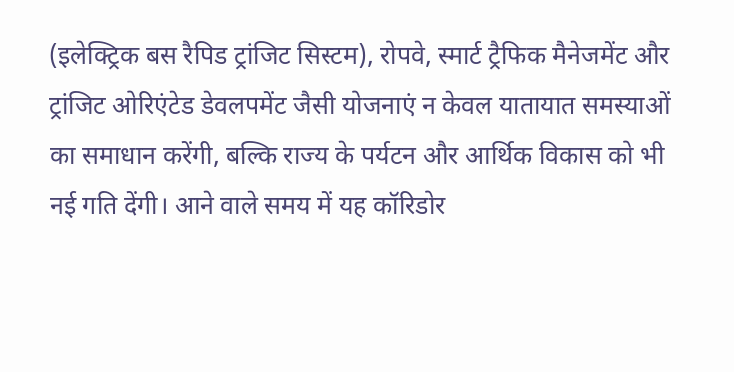(इलेक्ट्रिक बस रैपिड ट्रांजिट सिस्टम), रोपवे, स्मार्ट ट्रैफिक मैनेजमेंट और ट्रांजिट ओरिएंटेड डेवलपमेंट जैसी योजनाएं न केवल यातायात समस्याओं का समाधान करेंगी, बल्कि राज्य के पर्यटन और आर्थिक विकास को भी नई गति देंगी। आने वाले समय में यह कॉरिडोर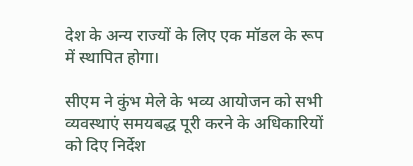देश के अन्य राज्यों के लिए एक मॉडल के रूप में स्थापित होगा।

सीएम ने कुंभ मेले के भव्य आयोजन को सभी व्यवस्थाएं समयबद्ध पूरी करने के अधिकारियों को दिए निर्देश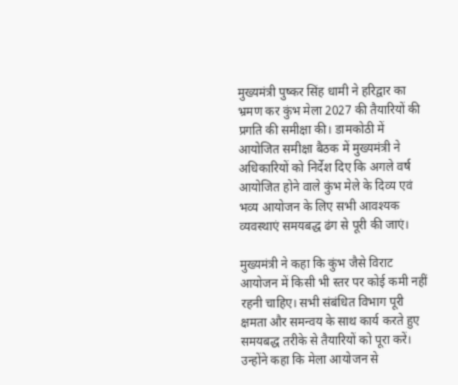मुख्यमंत्री पुष्कर सिंह धामी ने हरिद्वार का भ्रमण कर कुंभ मेला 2027 की तैयारियों की प्रगति की समीक्षा की। डामकोठी में आयोजित समीक्षा बैठक में मुख्यमंत्री ने अधिकारियों को निर्देश दिए कि अगले वर्ष आयोजित होने वाले कुंभ मेले के दिव्य एवं भव्य आयोजन के लिए सभी आवश्यक व्यवस्थाएं समयबद्ध ढंग से पूरी की जाएं।

मुख्यमंत्री ने कहा कि कुंभ जैसे विराट आयोजन में किसी भी स्तर पर कोई कमी नहीं रहनी चाहिए। सभी संबंधित विभाग पूरी क्षमता और समन्वय के साथ कार्य करते हुए समयबद्ध तरीके से तैयारियों को पूरा करें। उन्होंने कहा कि मेला आयोजन से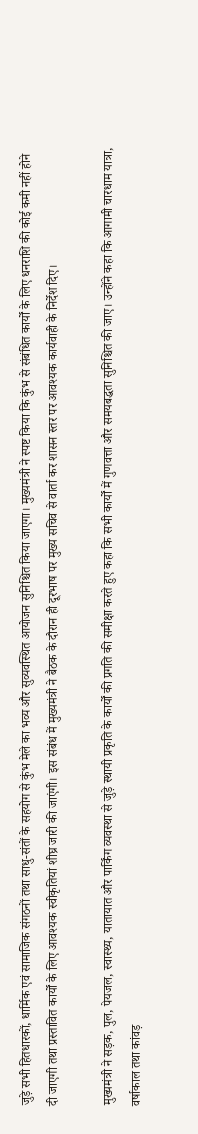जुड़े सभी हितधारकों, धार्मिक एवं सामाजिक संगठनों तथा साधु-संतों के सहयोग से कुंभ मेले का भव्य और सुव्यवस्थित आयोजन सुनिश्चित किया जाएगा। मुख्यमंत्री ने स्पष्ट किया कि कुंभ से संबंधित कार्यों के लिए धनराशि की कोई कमी नहीं होने दी जाएगी तथा प्रस्तावित कार्यों के लिए आवश्यक स्वीकृतियां शीघ्र जारी की जाएंगी। इस संबंध में मुख्यमंत्री ने बैठक के दौरान ही दूरभाष पर मुख्य सचिव से वार्ता कर शासन स्तर पर आवश्यक कार्यवाही के निर्देश दिए।

मुख्यमंत्री ने सड़क, पुल, पेयजल, स्वास्थ्य, यातायात और पार्किंग व्यवस्था से जुड़े स्थायी प्रकृति के कार्यों की प्रगति की समीक्षा करते हुए कहा कि सभी कार्यों में गुणवत्ता और समयबद्धता सुनिश्चित की जाए। उन्होंने कहा कि आगामी चारधाम यात्रा, वर्षाकाल तथा कांवड़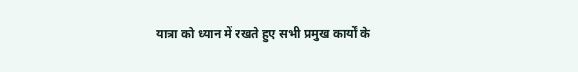यात्रा को ध्यान में रखते हुए सभी प्रमुख कार्यों के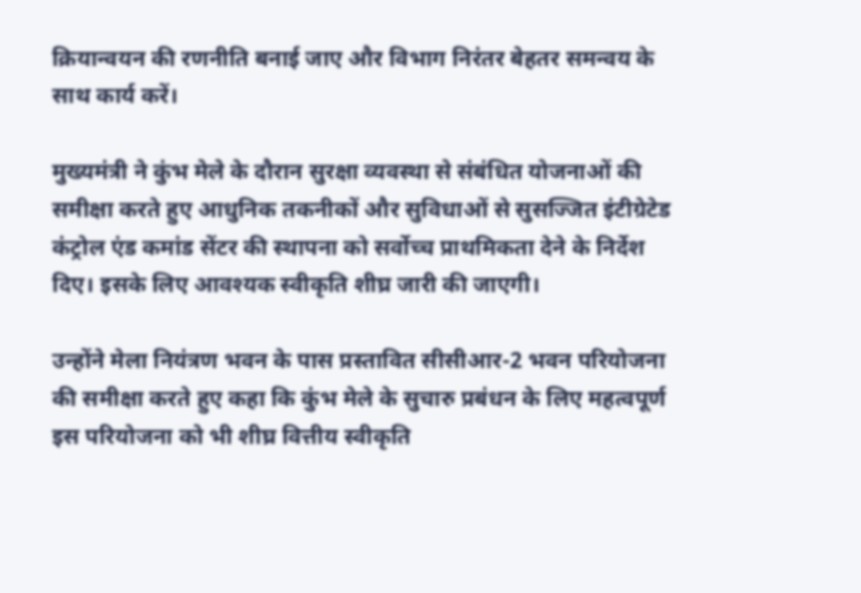क्रियान्वयन की रणनीति बनाई जाए और विभाग निरंतर बेहतर समन्वय के साथ कार्य करें।

मुख्यमंत्री ने कुंभ मेले के दौरान सुरक्षा व्यवस्था से संबंधित योजनाओं की समीक्षा करते हुए आधुनिक तकनीकों और सुविधाओं से सुसज्जित इंटीग्रेटेड कंट्रोल एंड कमांड सेंटर की स्थापना को सर्वोच्च प्राथमिकता देने के निर्देश दिए। इसके लिए आवश्यक स्वीकृति शीघ्र जारी की जाएगी।

उन्होंने मेला नियंत्रण भवन के पास प्रस्तावित सीसीआर-2 भवन परियोजना की समीक्षा करते हुए कहा कि कुंभ मेले के सुचारु प्रबंधन के लिए महत्वपूर्ण इस परियोजना को भी शीघ्र वित्तीय स्वीकृति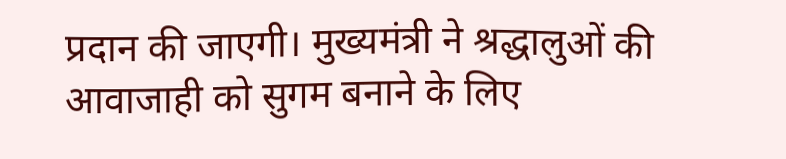प्रदान की जाएगी। मुख्यमंत्री ने श्रद्धालुओं की आवाजाही को सुगम बनाने के लिए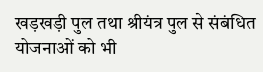खड़खड़ी पुल तथा श्रीयंत्र पुल से संबंधित योजनाओं को भी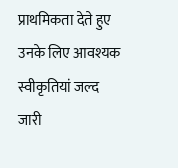प्राथमिकता देते हुए उनके लिए आवश्यक स्वीकृतियां जल्द जारी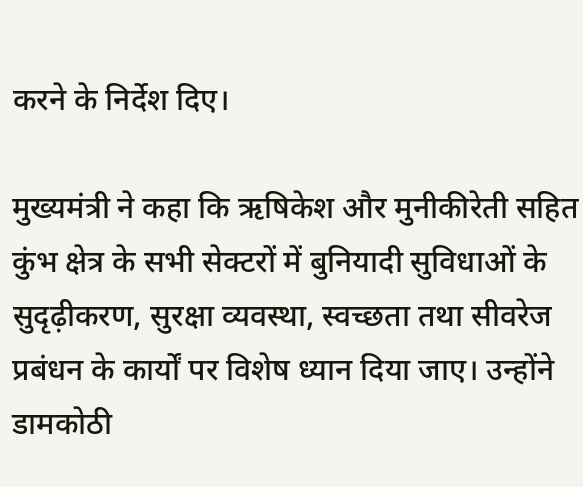करने के निर्देश दिए।

मुख्यमंत्री ने कहा कि ऋषिकेश और मुनीकीरेती सहित कुंभ क्षेत्र के सभी सेक्टरों में बुनियादी सुविधाओं के सुदृढ़ीकरण, सुरक्षा व्यवस्था, स्वच्छता तथा सीवरेज प्रबंधन के कार्यों पर विशेष ध्यान दिया जाए। उन्होंने डामकोठी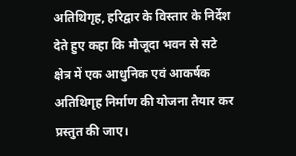अतिथिगृह, हरिद्वार के विस्तार के निर्देश देते हुए कहा कि मौजूदा भवन से सटे क्षेत्र में एक आधुनिक एवं आकर्षक अतिथिगृह निर्माण की योजना तैयार कर प्रस्तुत की जाए।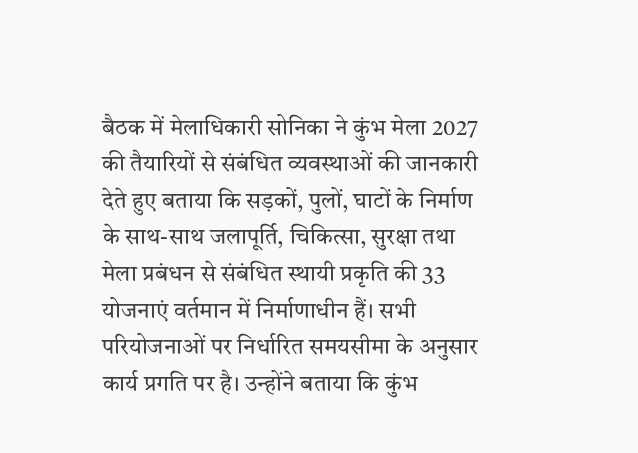बैठक में मेलाधिकारी सोनिका ने कुंभ मेला 2027 की तैयारियों से संबंधित व्यवस्थाओं की जानकारी देते हुए बताया कि सड़कों, पुलों, घाटों के निर्माण के साथ-साथ जलापूर्ति, चिकित्सा, सुरक्षा तथा मेला प्रबंधन से संबंधित स्थायी प्रकृति की 33 योजनाएं वर्तमान में निर्माणाधीन हैं। सभी परियोजनाओं पर निर्धारित समयसीमा के अनुसार कार्य प्रगति पर है। उन्होंने बताया कि कुंभ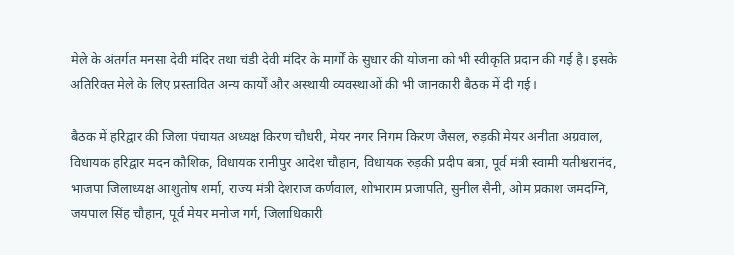मेले के अंतर्गत मनसा देवी मंदिर तथा चंडी देवी मंदिर के मार्गों के सुधार की योजना को भी स्वीकृति प्रदान की गई है। इसके अतिरिक्त मेले के लिए प्रस्तावित अन्य कार्यों और अस्थायी व्यवस्थाओं की भी जानकारी बैठक में दी गई।

बैठक में हरिद्वार की जिला पंचायत अध्यक्ष किरण चौधरी, मेयर नगर निगम किरण जैसल, रुड़की मेयर अनीता अग्रवाल, विधायक हरिद्वार मदन कौशिक, विधायक रानीपुर आदेश चौहान, विधायक रुड़की प्रदीप बत्रा, पूर्व मंत्री स्वामी यतीश्वरानंद, भाजपा जिलाध्यक्ष आशुतोष शर्मा, राज्य मंत्री देशराज कर्णवाल, शोभाराम प्रजापति, सुनील सैनी, ओम प्रकाश जमदग्नि, जयपाल सिंह चौहान, पूर्व मेयर मनोज गर्ग, जिलाधिकारी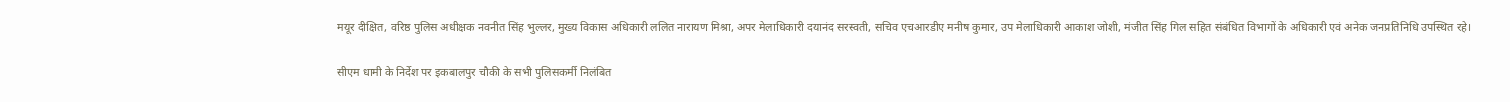मयूर दीक्षित, वरिष्ठ पुलिस अधीक्षक नवनीत सिंह भुल्लर, मुख्य विकास अधिकारी ललित नारायण मिश्रा, अपर मेलाधिकारी दयानंद सरस्वती, सचिव एचआरडीए मनीष कुमार, उप मेलाधिकारी आकाश जोशी, मंजीत सिंह गिल सहित संबंधित विभागों के अधिकारी एवं अनेक जनप्रतिनिधि उपस्थित रहे।

सीएम धामी के निर्देश पर इकबालपुर चौकी के सभी पुलिसकर्मी निलंबित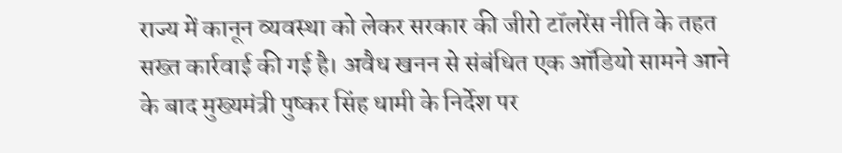राज्य में कानून व्यवस्था को लेकर सरकार की जीरो टॉलरेंस नीति के तहत सख्त कार्रवाई की गई है। अवैध खनन से संबंधित एक ऑडियो सामने आने के बाद मुख्यमंत्री पुष्कर सिंह धामी के निर्देश पर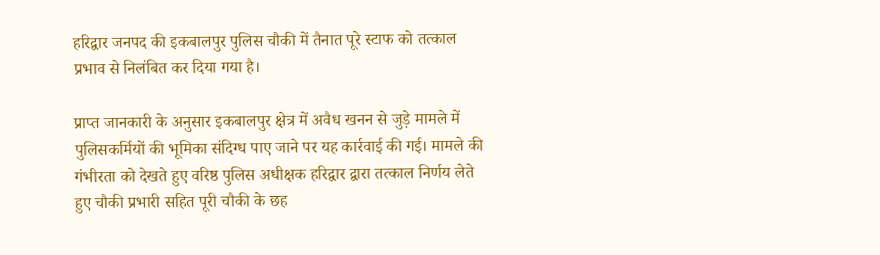हरिद्वार जनपद की इकबालपुर पुलिस चौकी में तैनात पूरे स्टाफ को तत्काल प्रभाव से निलंबित कर दिया गया है।

प्राप्त जानकारी के अनुसार इकबालपुर क्षेत्र में अवैध खनन से जुड़े मामले में पुलिसकर्मियों की भूमिका संदिग्ध पाए जाने पर यह कार्रवाई की गई। मामले की गंभीरता को देखते हुए वरिष्ठ पुलिस अधीक्षक हरिद्वार द्वारा तत्काल निर्णय लेते हुए चौकी प्रभारी सहित पूरी चौकी के छह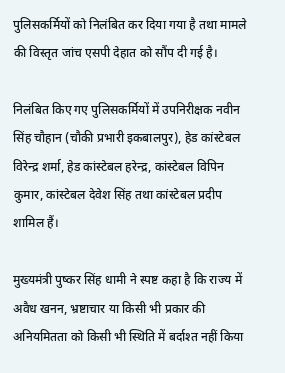पुलिसकर्मियों को निलंबित कर दिया गया है तथा मामले की विस्तृत जांच एसपी देहात को सौंप दी गई है।

निलंबित किए गए पुलिसकर्मियों में उपनिरीक्षक नवीन सिंह चौहान (चौकी प्रभारी इकबालपुर), हेड कांस्टेबल विरेन्द्र शर्मा, हेड कांस्टेबल हरेन्द्र, कांस्टेबल विपिन कुमार, कांस्टेबल देवेश सिंह तथा कांस्टेबल प्रदीप शामिल हैं।

मुख्यमंत्री पुष्कर सिंह धामी ने स्पष्ट कहा है कि राज्य में अवैध खनन, भ्रष्टाचार या किसी भी प्रकार की अनियमितता को किसी भी स्थिति में बर्दाश्त नहीं किया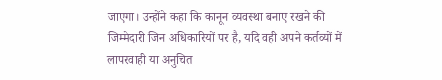जाएगा। उन्होंने कहा कि कानून व्यवस्था बनाए रखने की जिम्मेदारी जिन अधिकारियों पर है, यदि वही अपने कर्तव्यों में लापरवाही या अनुचित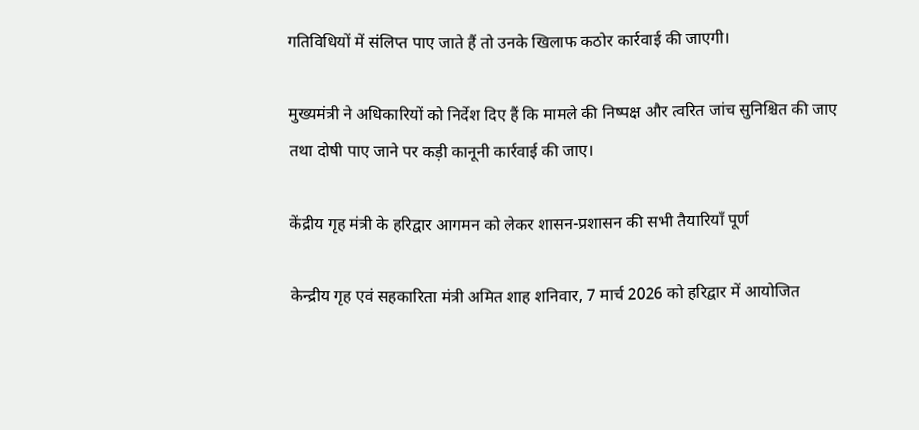गतिविधियों में संलिप्त पाए जाते हैं तो उनके खिलाफ कठोर कार्रवाई की जाएगी।

मुख्यमंत्री ने अधिकारियों को निर्देश दिए हैं कि मामले की निष्पक्ष और त्वरित जांच सुनिश्चित की जाए तथा दोषी पाए जाने पर कड़ी कानूनी कार्रवाई की जाए।

केंद्रीय गृह मंत्री के हरिद्वार आगमन को लेकर शासन-प्रशासन की सभी तैयारियाँ पूर्ण

केन्द्रीय गृह एवं सहकारिता मंत्री अमित शाह शनिवार, 7 मार्च 2026 को हरिद्वार में आयोजित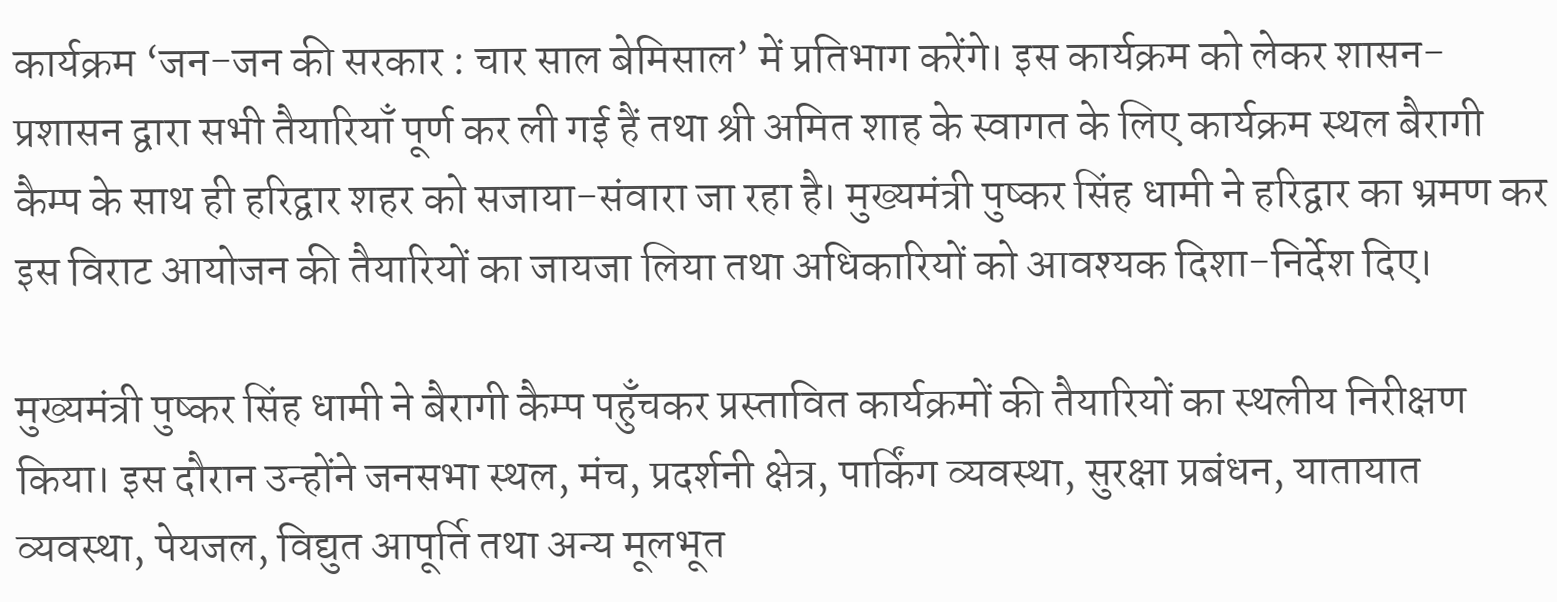कार्यक्रम ‘जन-जन की सरकार : चार साल बेमिसाल’ में प्रतिभाग करेंगे। इस कार्यक्रम को लेकर शासन-प्रशासन द्वारा सभी तैयारियाँ पूर्ण कर ली गई हैं तथा श्री अमित शाह के स्वागत के लिए कार्यक्रम स्थल बैरागी कैम्प के साथ ही हरिद्वार शहर को सजाया-संवारा जा रहा है। मुख्यमंत्री पुष्कर सिंह धामी ने हरिद्वार का भ्रमण कर इस विराट आयोजन की तैयारियों का जायजा लिया तथा अधिकारियों को आवश्यक दिशा-निर्देश दिए।

मुख्यमंत्री पुष्कर सिंह धामी ने बैरागी कैम्प पहुँचकर प्रस्तावित कार्यक्रमों की तैयारियों का स्थलीय निरीक्षण किया। इस दौरान उन्होंने जनसभा स्थल, मंच, प्रदर्शनी क्षेत्र, पार्किंग व्यवस्था, सुरक्षा प्रबंधन, यातायात व्यवस्था, पेयजल, विद्युत आपूर्ति तथा अन्य मूलभूत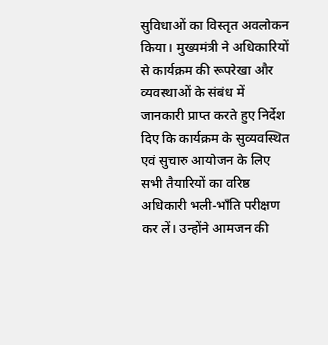सुविधाओं का विस्तृत अवलोकन किया। मुख्यमंत्री ने अधिकारियों से कार्यक्रम की रूपरेखा और व्यवस्थाओं के संबंध में जानकारी प्राप्त करते हुए निर्देश दिए कि कार्यक्रम के सुव्यवस्थित एवं सुचारु आयोजन के लिए सभी तैयारियों का वरिष्ठ अधिकारी भली-भाँति परीक्षण कर लें। उन्होंने आमजन की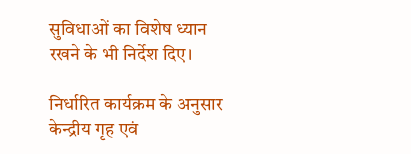सुविधाओं का विशेष ध्यान रखने के भी निर्देश दिए।

निर्धारित कार्यक्रम के अनुसार केन्द्रीय गृह एवं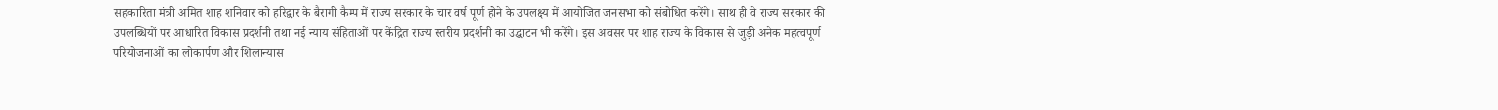सहकारिता मंत्री अमित शाह शनिवार को हरिद्वार के बैरागी कैम्प में राज्य सरकार के चार वर्ष पूर्ण होने के उपलक्ष्य में आयोजित जनसभा को संबोधित करेंगे। साथ ही वे राज्य सरकार की उपलब्धियों पर आधारित विकास प्रदर्शनी तथा नई न्याय संहिताओं पर केंद्रित राज्य स्तरीय प्रदर्शनी का उद्घाटन भी करेंगे। इस अवसर पर शाह राज्य के विकास से जुड़ी अनेक महत्वपूर्ण परियोजनाओं का लोकार्पण और शिलान्यास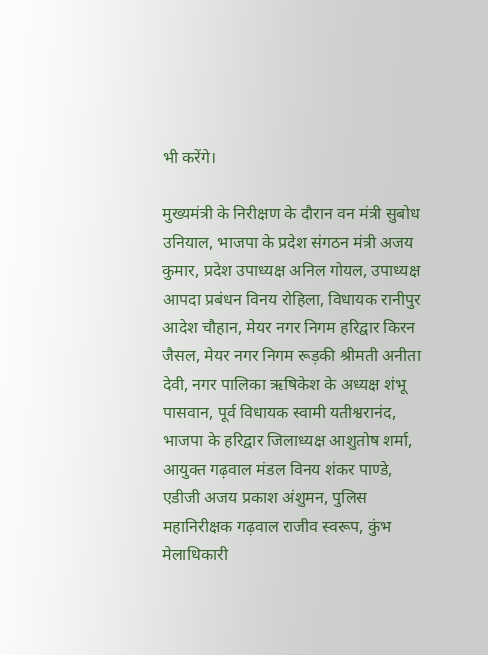भी करेंगे।

मुख्यमंत्री के निरीक्षण के दौरान वन मंत्री सुबोध उनियाल, भाजपा के प्रदेश संगठन मंत्री अजय कुमार, प्रदेश उपाध्यक्ष अनिल गोयल, उपाध्यक्ष आपदा प्रबंधन विनय रोहिला, विधायक रानीपुर आदेश चौहान, मेयर नगर निगम हरिद्वार किरन जैसल, मेयर नगर निगम रूड़की श्रीमती अनीता देवी, नगर पालिका ऋषिकेश के अध्यक्ष शंभू पासवान, पूर्व विधायक स्वामी यतीश्वरानंद, भाजपा के हरिद्वार जिलाध्यक्ष आशुतोष शर्मा, आयुक्त गढ़वाल मंडल विनय शंकर पाण्डे, एडीजी अजय प्रकाश अंशुमन, पुलिस महानिरीक्षक गढ़वाल राजीव स्वरूप, कुंभ मेलाधिकारी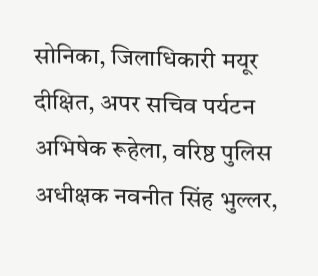सोनिका, जिलाधिकारी मयूर दीक्षित, अपर सचिव पर्यटन अभिषेक रूहेला, वरिष्ठ पुलिस अधीक्षक नवनीत सिंह भुल्लर,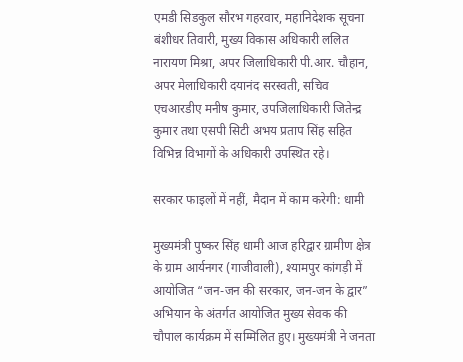एमडी सिडकुल सौरभ गहरवार, महानिदेशक सूचना बंशीधर तिवारी, मुख्य विकास अधिकारी ललित नारायण मिश्रा, अपर जिलाधिकारी पी.आर. चौहान, अपर मेलाधिकारी दयानंद सरस्वती, सचिव एचआरडीए मनीष कुमार, उपजिलाधिकारी जितेन्द्र कुमार तथा एसपी सिटी अभय प्रताप सिंह सहित विभिन्न विभागों के अधिकारी उपस्थित रहे।

सरकार फाइलों में नहीं, मैदान में काम करेगी: धामी

मुख्यमंत्री पुष्कर सिंह धामी आज हरिद्वार ग्रामीण क्षेत्र के ग्राम आर्यनगर (गाजीवाली), श्यामपुर कांगड़ी में आयोजित “जन-जन की सरकार, जन-जन के द्वार” अभियान के अंतर्गत आयोजित मुख्य सेवक की चौपाल कार्यक्रम में सम्मिलित हुए। मुख्यमंत्री ने जनता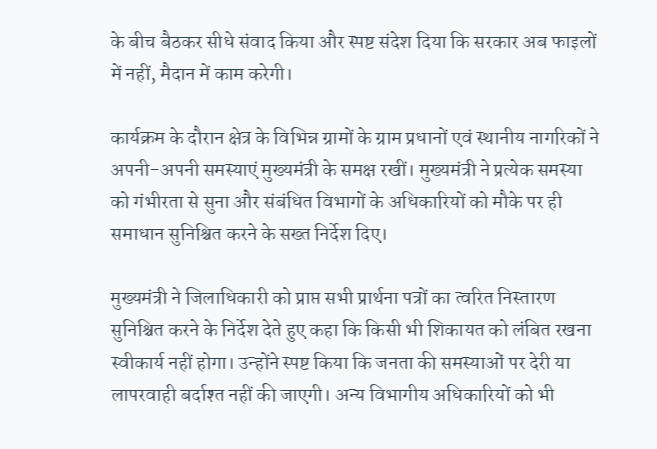के बीच बैठकर सीधे संवाद किया और स्पष्ट संदेश दिया कि सरकार अब फाइलों में नहीं, मैदान में काम करेगी।

कार्यक्रम के दौरान क्षेत्र के विभिन्न ग्रामों के ग्राम प्रधानों एवं स्थानीय नागरिकों ने अपनी-अपनी समस्याएं मुख्यमंत्री के समक्ष रखीं। मुख्यमंत्री ने प्रत्येक समस्या को गंभीरता से सुना और संबंधित विभागों के अधिकारियों को मौके पर ही समाधान सुनिश्चित करने के सख्त निर्देश दिए।

मुख्यमंत्री ने जिलाधिकारी को प्राप्त सभी प्रार्थना पत्रों का त्वरित निस्तारण सुनिश्चित करने के निर्देश देते हुए कहा कि किसी भी शिकायत को लंबित रखना स्वीकार्य नहीं होगा। उन्होंने स्पष्ट किया कि जनता की समस्याओं पर देरी या लापरवाही बर्दाश्त नहीं की जाएगी। अन्य विभागीय अधिकारियों को भी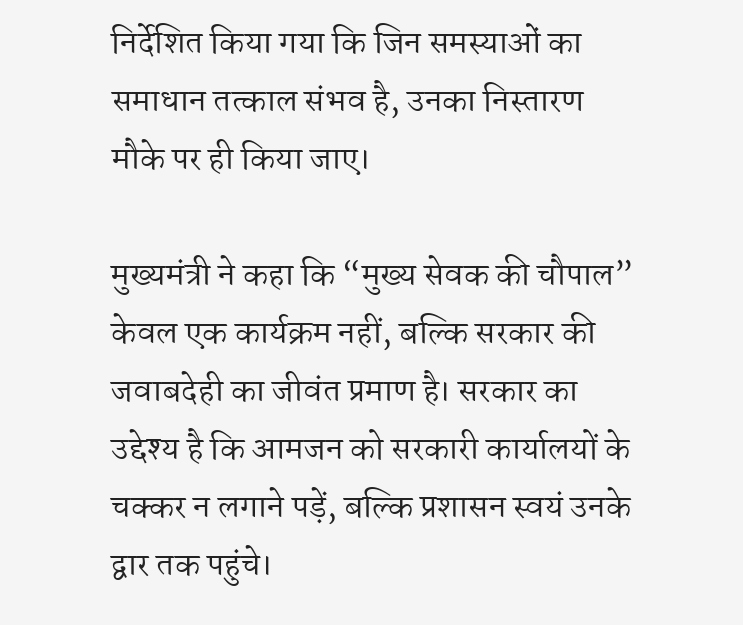निर्देशित किया गया कि जिन समस्याओं का समाधान तत्काल संभव है, उनका निस्तारण मौके पर ही किया जाए।

मुख्यमंत्री ने कहा कि “मुख्य सेवक की चौपाल” केवल एक कार्यक्रम नहीं, बल्कि सरकार की जवाबदेही का जीवंत प्रमाण है। सरकार का उद्देश्य है कि आमजन को सरकारी कार्यालयों के चक्कर न लगाने पड़ें, बल्कि प्रशासन स्वयं उनके द्वार तक पहुंचे।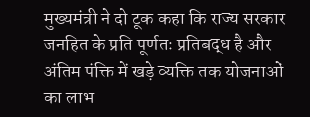मुख्यमंत्री ने दो टूक कहा कि राज्य सरकार जनहित के प्रति पूर्णतः प्रतिबद्ध है और अंतिम पंक्ति में खड़े व्यक्ति तक योजनाओं का लाभ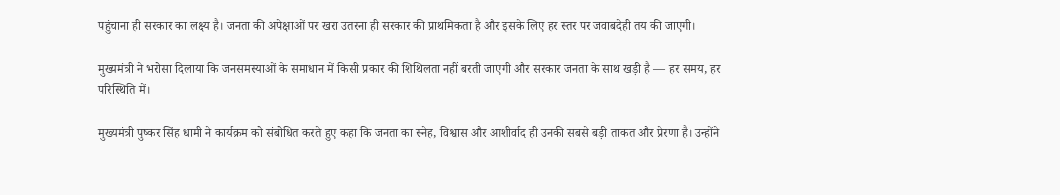पहुंचाना ही सरकार का लक्ष्य है। जनता की अपेक्षाओं पर खरा उतरना ही सरकार की प्राथमिकता है और इसके लिए हर स्तर पर जवाबदेही तय की जाएगी।

मुख्यमंत्री ने भरोसा दिलाया कि जनसमस्याओं के समाधान में किसी प्रकार की शिथिलता नहीं बरती जाएगी और सरकार जनता के साथ खड़ी है — हर समय, हर परिस्थिति में।

मुख्यमंत्री पुष्कर सिंह धामी ने कार्यक्रम को संबोधित करते हुए कहा कि जनता का स्नेह, विश्वास और आशीर्वाद ही उनकी सबसे बड़ी ताकत और प्रेरणा है। उन्होंने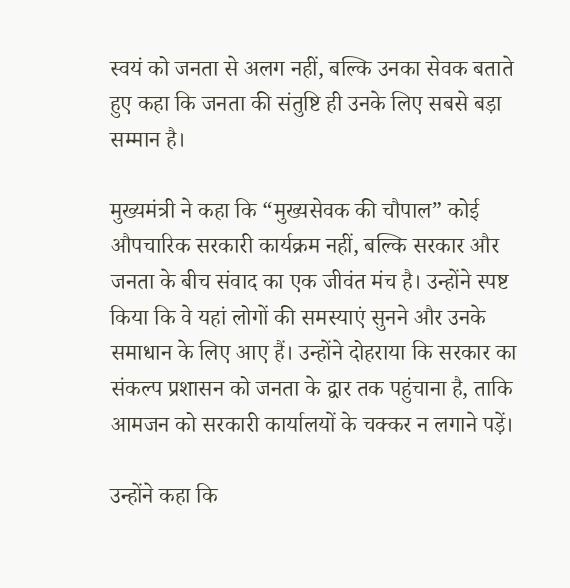स्वयं को जनता से अलग नहीं, बल्कि उनका सेवक बताते हुए कहा कि जनता की संतुष्टि ही उनके लिए सबसे बड़ा सम्मान है।

मुख्यमंत्री ने कहा कि “मुख्यसेवक की चौपाल” कोई औपचारिक सरकारी कार्यक्रम नहीं, बल्कि सरकार और जनता के बीच संवाद का एक जीवंत मंच है। उन्होंने स्पष्ट किया कि वे यहां लोगों की समस्याएं सुनने और उनके समाधान के लिए आए हैं। उन्होंने दोहराया कि सरकार का संकल्प प्रशासन को जनता के द्वार तक पहुंचाना है, ताकि आमजन को सरकारी कार्यालयों के चक्कर न लगाने पड़ें।

उन्होंने कहा कि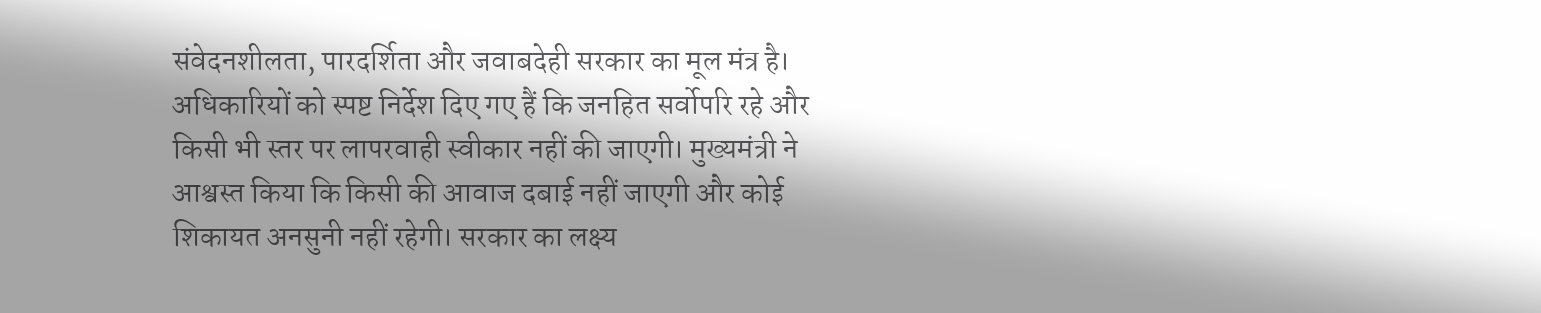संवेदनशीलता, पारदर्शिता और जवाबदेही सरकार का मूल मंत्र है। अधिकारियों को स्पष्ट निर्देश दिए गए हैं कि जनहित सर्वोपरि रहे और किसी भी स्तर पर लापरवाही स्वीकार नहीं की जाएगी। मुख्यमंत्री ने आश्वस्त किया कि किसी की आवाज दबाई नहीं जाएगी और कोई शिकायत अनसुनी नहीं रहेगी। सरकार का लक्ष्य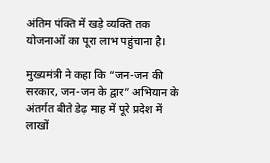अंतिम पंक्ति में खड़े व्यक्ति तक योजनाओं का पूरा लाभ पहुंचाना है।

मुख्यमंत्री ने कहा कि “जन-जन की सरकार, जन-जन के द्वार” अभियान के अंतर्गत बीते डेढ़ माह में पूरे प्रदेश में लाखों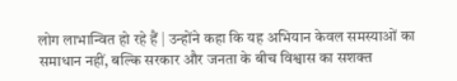लोग लाभान्वित हो रहे हैं | उन्होंने कहा कि यह अभियान केवल समस्याओं का समाधान नहीं, बल्कि सरकार और जनता के बीच विश्वास का सशक्त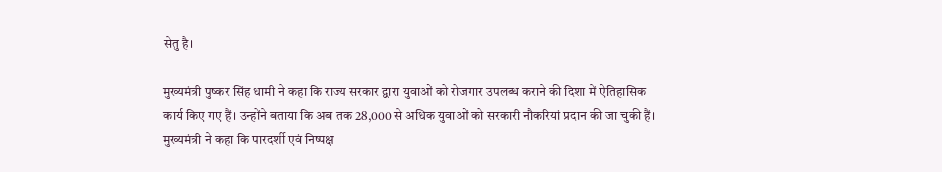सेतु है।

मुख्यमंत्री पुष्कर सिंह धामी ने कहा कि राज्य सरकार द्वारा युवाओं को रोजगार उपलब्ध कराने की दिशा में ऐतिहासिक कार्य किए गए हैं। उन्होंने बताया कि अब तक 28,000 से अधिक युवाओं को सरकारी नौकरियां प्रदान की जा चुकी हैं। मुख्यमंत्री ने कहा कि पारदर्शी एवं निष्पक्ष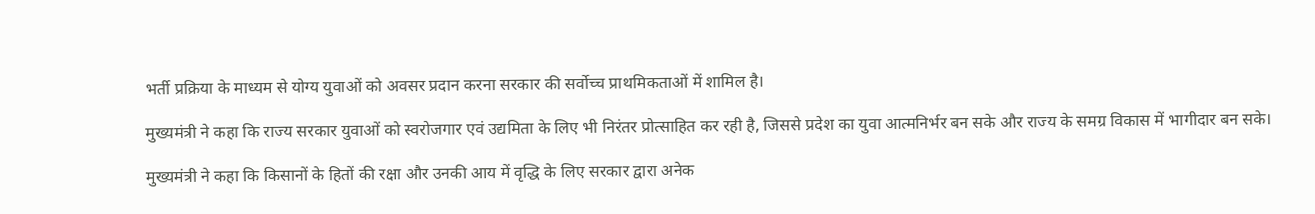भर्ती प्रक्रिया के माध्यम से योग्य युवाओं को अवसर प्रदान करना सरकार की सर्वोच्च प्राथमिकताओं में शामिल है।

मुख्यमंत्री ने कहा कि राज्य सरकार युवाओं को स्वरोजगार एवं उद्यमिता के लिए भी निरंतर प्रोत्साहित कर रही है, जिससे प्रदेश का युवा आत्मनिर्भर बन सके और राज्य के समग्र विकास में भागीदार बन सके।

मुख्यमंत्री ने कहा कि किसानों के हितों की रक्षा और उनकी आय में वृद्धि के लिए सरकार द्वारा अनेक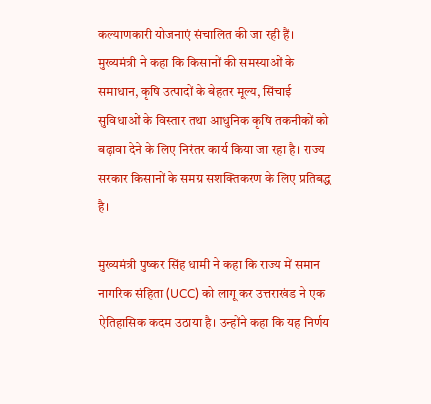कल्याणकारी योजनाएं संचालित की जा रही हैं। मुख्यमंत्री ने कहा कि किसानों की समस्याओं के समाधान, कृषि उत्पादों के बेहतर मूल्य, सिंचाई सुविधाओं के विस्तार तथा आधुनिक कृषि तकनीकों को बढ़ावा देने के लिए निरंतर कार्य किया जा रहा है। राज्य सरकार किसानों के समग्र सशक्तिकरण के लिए प्रतिबद्ध है।

मुख्यमंत्री पुष्कर सिंह धामी ने कहा कि राज्य में समान नागरिक संहिता (UCC) को लागू कर उत्तराखंड ने एक ऐतिहासिक कदम उठाया है। उन्होंने कहा कि यह निर्णय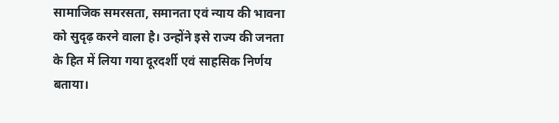सामाजिक समरसता, समानता एवं न्याय की भावना को सुदृढ़ करने वाला है। उन्होंने इसे राज्य की जनता के हित में लिया गया दूरदर्शी एवं साहसिक निर्णय बताया।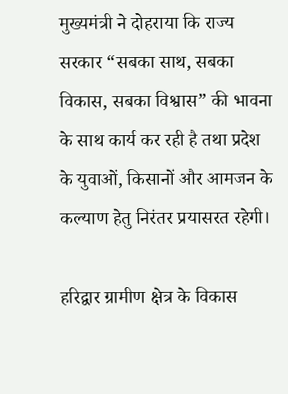मुख्यमंत्री ने दोहराया कि राज्य सरकार “सबका साथ, सबका विकास, सबका विश्वास” की भावना के साथ कार्य कर रही है तथा प्रदेश के युवाओं, किसानों और आमजन के कल्याण हेतु निरंतर प्रयासरत रहेगी।

हरिद्वार ग्रामीण क्षेत्र के विकास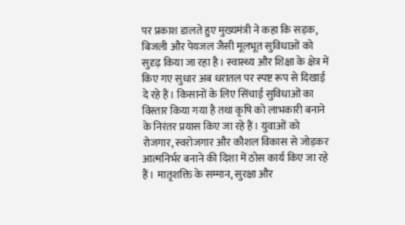पर प्रकाश डालते हुए मुख्यमंत्री ने कहा कि सड़क, बिजली और पेयजल जैसी मूलभूत सुविधाओं को सुदृढ़ किया जा रहा है। स्वास्थ्य और शिक्षा के क्षेत्र में किए गए सुधार अब धरातल पर स्पष्ट रूप से दिखाई दे रहे हैं। किसानों के लिए सिंचाई सुविधाओं का विस्तार किया गया है तथा कृषि को लाभकारी बनाने के निरंतर प्रयास किए जा रहे हैं। युवाओं को रोजगार, स्वरोजगार और कौशल विकास से जोड़कर आत्मनिर्भर बनाने की दिशा में ठोस कार्य किए जा रहे हैं। मातृशक्ति के सम्मान, सुरक्षा और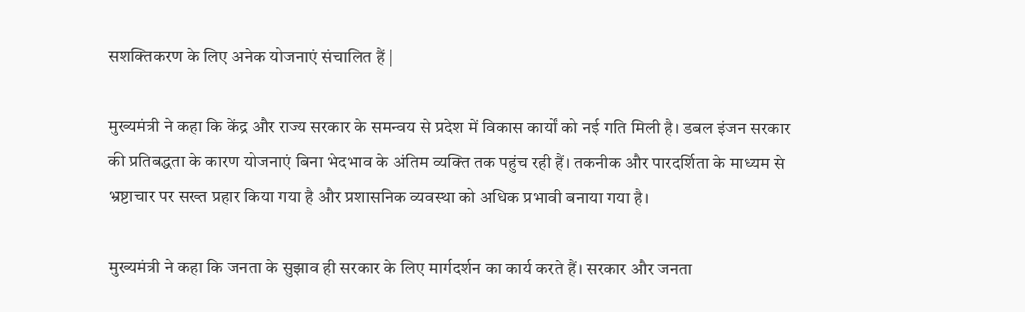सशक्तिकरण के लिए अनेक योजनाएं संचालित हैं |

मुख्यमंत्री ने कहा कि केंद्र और राज्य सरकार के समन्वय से प्रदेश में विकास कार्यों को नई गति मिली है। डबल इंजन सरकार की प्रतिबद्धता के कारण योजनाएं बिना भेदभाव के अंतिम व्यक्ति तक पहुंच रही हैं। तकनीक और पारदर्शिता के माध्यम से भ्रष्टाचार पर सख्त प्रहार किया गया है और प्रशासनिक व्यवस्था को अधिक प्रभावी बनाया गया है।

मुख्यमंत्री ने कहा कि जनता के सुझाव ही सरकार के लिए मार्गदर्शन का कार्य करते हैं। सरकार और जनता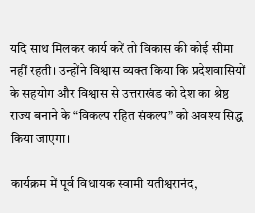यदि साथ मिलकर कार्य करें तो विकास की कोई सीमा नहीं रहती। उन्होंने विश्वास व्यक्त किया कि प्रदेशवासियों के सहयोग और विश्वास से उत्तराखंड को देश का श्रेष्ठ राज्य बनाने के “विकल्प रहित संकल्प” को अवश्य सिद्ध किया जाएगा।

कार्यक्रम में पूर्व विधायक स्वामी यतीश्वरानंद,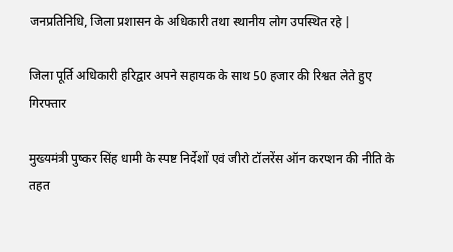जनप्रतिनिधि, जिला प्रशासन के अधिकारी तथा स्थानीय लोग उपस्थित रहे |

जिला पूर्ति अधिकारी हरिद्वार अपने सहायक के साथ 50 हजार की रिश्वत लेते हुए गिरफ्तार

मुख्यमंत्री पुष्कर सिंह धामी के स्पष्ट निर्देशों एवं जीरो टॉलरेंस ऑन करप्शन की नीति के तहत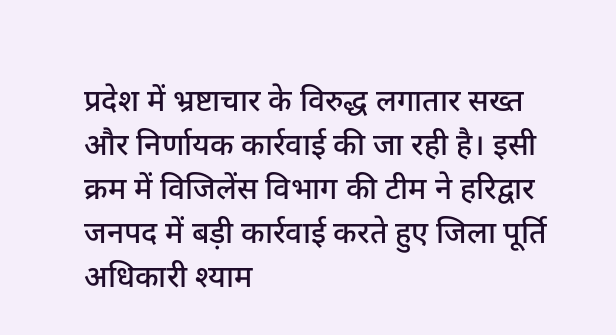प्रदेश में भ्रष्टाचार के विरुद्ध लगातार सख्त और निर्णायक कार्रवाई की जा रही है। इसी क्रम में विजिलेंस विभाग की टीम ने हरिद्वार जनपद में बड़ी कार्रवाई करते हुए जिला पूर्ति अधिकारी श्याम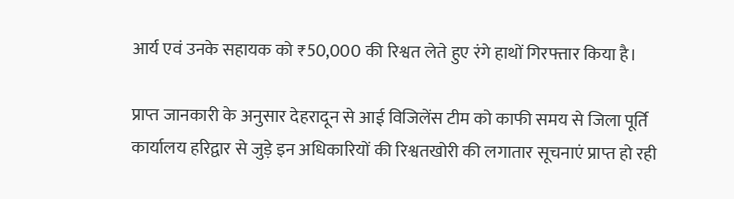आर्य एवं उनके सहायक को ₹50,000 की रिश्वत लेते हुए रंगे हाथों गिरफ्तार किया है।

प्राप्त जानकारी के अनुसार देहरादून से आई विजिलेंस टीम को काफी समय से जिला पूर्ति कार्यालय हरिद्वार से जुड़े इन अधिकारियों की रिश्वतखोरी की लगातार सूचनाएं प्राप्त हो रही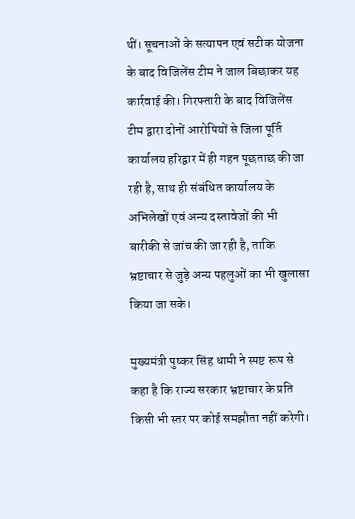थीं। सूचनाओं के सत्यापन एवं सटीक योजना के बाद विजिलेंस टीम ने जाल बिछाकर यह कार्रवाई की। गिरफ्तारी के बाद विजिलेंस टीम द्वारा दोनों आरोपियों से जिला पूर्ति कार्यालय हरिद्वार में ही गहन पूछताछ की जा रही है, साथ ही संबंधित कार्यालय के अभिलेखों एवं अन्य दस्तावेजों की भी बारीकी से जांच की जा रही है, ताकि भ्रष्टाचार से जुड़े अन्य पहलुओं का भी खुलासा किया जा सके।

मुख्यमंत्री पुष्कर सिंह धामी ने स्पष्ट रूप से कहा है कि राज्य सरकार भ्रष्टाचार के प्रति किसी भी स्तर पर कोई समझौता नहीं करेगी।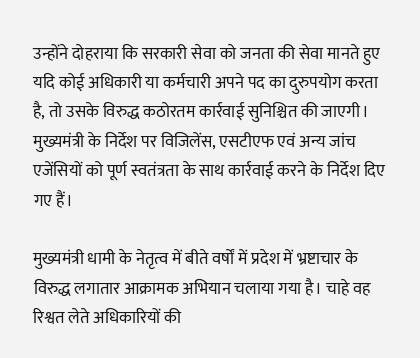उन्होंने दोहराया कि सरकारी सेवा को जनता की सेवा मानते हुए यदि कोई अधिकारी या कर्मचारी अपने पद का दुरुपयोग करता है, तो उसके विरुद्ध कठोरतम कार्रवाई सुनिश्चित की जाएगी। मुख्यमंत्री के निर्देश पर विजिलेंस, एसटीएफ एवं अन्य जांच एजेंसियों को पूर्ण स्वतंत्रता के साथ कार्रवाई करने के निर्देश दिए गए हैं।

मुख्यमंत्री धामी के नेतृत्व में बीते वर्षों में प्रदेश में भ्रष्टाचार के विरुद्ध लगातार आक्रामक अभियान चलाया गया है। चाहे वह रिश्वत लेते अधिकारियों की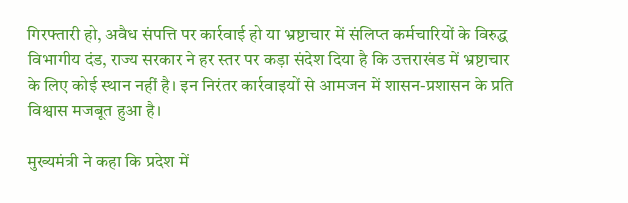गिरफ्तारी हो, अवैध संपत्ति पर कार्रवाई हो या भ्रष्टाचार में संलिप्त कर्मचारियों के विरुद्ध विभागीय दंड, राज्य सरकार ने हर स्तर पर कड़ा संदेश दिया है कि उत्तराखंड में भ्रष्टाचार के लिए कोई स्थान नहीं है। इन निरंतर कार्रवाइयों से आमजन में शासन-प्रशासन के प्रति विश्वास मजबूत हुआ है।

मुख्यमंत्री ने कहा कि प्रदेश में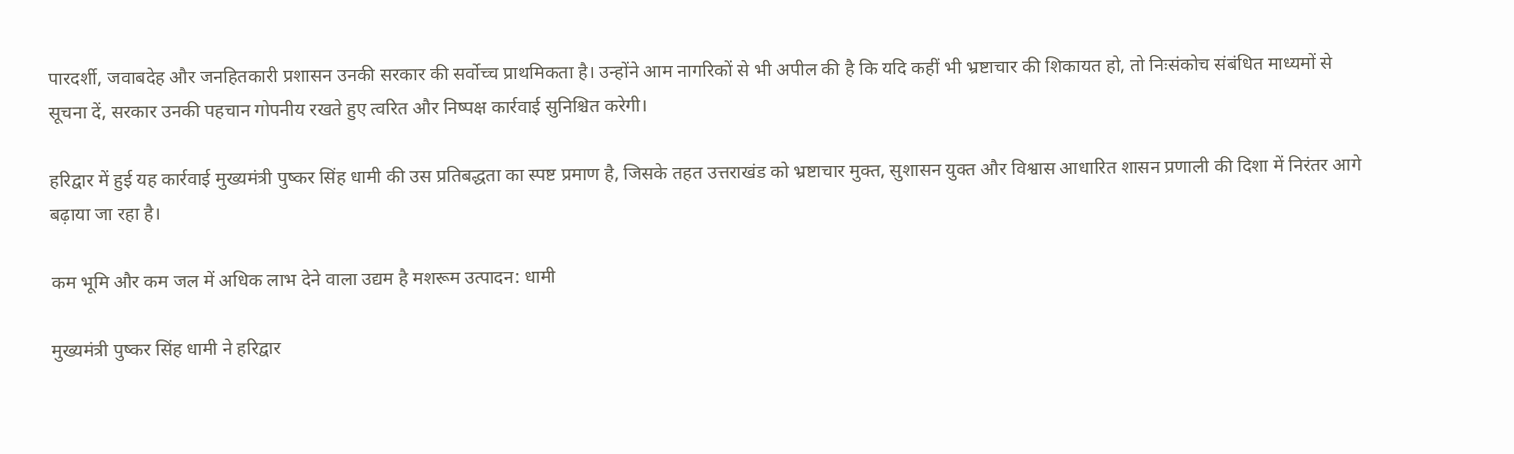पारदर्शी, जवाबदेह और जनहितकारी प्रशासन उनकी सरकार की सर्वोच्च प्राथमिकता है। उन्होंने आम नागरिकों से भी अपील की है कि यदि कहीं भी भ्रष्टाचार की शिकायत हो, तो निःसंकोच संबंधित माध्यमों से सूचना दें, सरकार उनकी पहचान गोपनीय रखते हुए त्वरित और निष्पक्ष कार्रवाई सुनिश्चित करेगी।

हरिद्वार में हुई यह कार्रवाई मुख्यमंत्री पुष्कर सिंह धामी की उस प्रतिबद्धता का स्पष्ट प्रमाण है, जिसके तहत उत्तराखंड को भ्रष्टाचार मुक्त, सुशासन युक्त और विश्वास आधारित शासन प्रणाली की दिशा में निरंतर आगे बढ़ाया जा रहा है।

कम भूमि और कम जल में अधिक लाभ देने वाला उद्यम है मशरूम उत्पादन: धामी

मुख्यमंत्री पुष्कर सिंह धामी ने हरिद्वार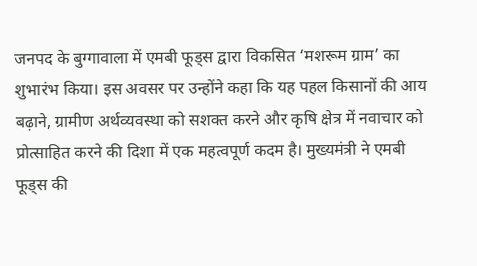जनपद के बुग्गावाला में एमबी फूड्स द्वारा विकसित ‘मशरूम ग्राम’ का शुभारंभ किया। इस अवसर पर उन्होंने कहा कि यह पहल किसानों की आय बढ़ाने, ग्रामीण अर्थव्यवस्था को सशक्त करने और कृषि क्षेत्र में नवाचार को प्रोत्साहित करने की दिशा में एक महत्वपूर्ण कदम है। मुख्यमंत्री ने एमबी फूड्स की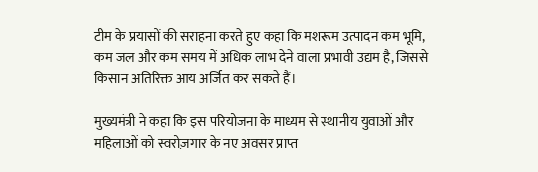टीम के प्रयासों की सराहना करते हुए कहा कि मशरूम उत्पादन कम भूमि, कम जल और कम समय में अधिक लाभ देने वाला प्रभावी उद्यम है, जिससे किसान अतिरिक्त आय अर्जित कर सकते हैं।

मुख्यमंत्री ने कहा कि इस परियोजना के माध्यम से स्थानीय युवाओं और महिलाओं को स्वरोज़गार के नए अवसर प्राप्त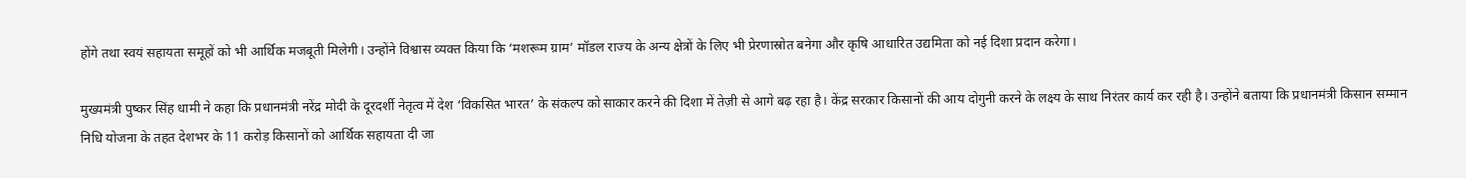होंगे तथा स्वयं सहायता समूहों को भी आर्थिक मजबूती मिलेगी। उन्होंने विश्वास व्यक्त किया कि ‘मशरूम ग्राम’ मॉडल राज्य के अन्य क्षेत्रों के लिए भी प्रेरणास्रोत बनेगा और कृषि आधारित उद्यमिता को नई दिशा प्रदान करेगा।

मुख्यमंत्री पुष्कर सिंह धामी ने कहा कि प्रधानमंत्री नरेंद्र मोदी के दूरदर्शी नेतृत्व में देश ‘विकसित भारत’ के संकल्प को साकार करने की दिशा में तेज़ी से आगे बढ़ रहा है। केंद्र सरकार किसानों की आय दोगुनी करने के लक्ष्य के साथ निरंतर कार्य कर रही है। उन्होंने बताया कि प्रधानमंत्री किसान सम्मान निधि योजना के तहत देशभर के 11 करोड़ किसानों को आर्थिक सहायता दी जा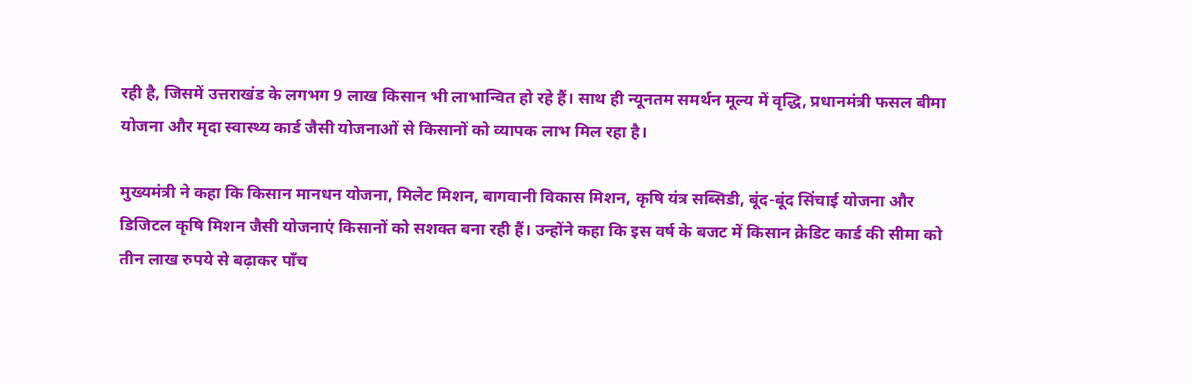रही है, जिसमें उत्तराखंड के लगभग 9 लाख किसान भी लाभान्वित हो रहे हैं। साथ ही न्यूनतम समर्थन मूल्य में वृद्धि, प्रधानमंत्री फसल बीमा योजना और मृदा स्वास्थ्य कार्ड जैसी योजनाओं से किसानों को व्यापक लाभ मिल रहा है।

मुख्यमंत्री ने कहा कि किसान मानधन योजना, मिलेट मिशन, बागवानी विकास मिशन, कृषि यंत्र सब्सिडी, बूंद-बूंद सिंचाई योजना और डिजिटल कृषि मिशन जैसी योजनाएं किसानों को सशक्त बना रही हैं। उन्होंने कहा कि इस वर्ष के बजट में किसान क्रेडिट कार्ड की सीमा को तीन लाख रुपये से बढ़ाकर पाँच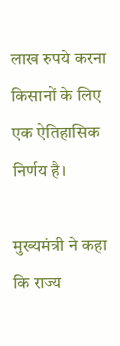लाख रुपये करना किसानों के लिए एक ऐतिहासिक निर्णय है।

मुख्यमंत्री ने कहा कि राज्य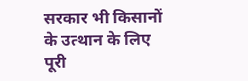सरकार भी किसानों के उत्थान के लिए पूरी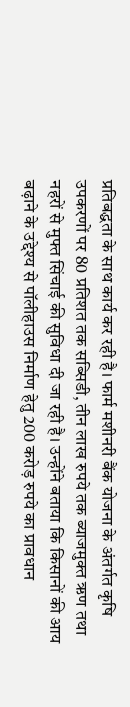प्रतिबद्धता के साथ कार्य कर रही है। फार्म मशीनरी बैंक योजना के अंतर्गत कृषि उपकरणों पर 80 प्रतिशत तक सब्सिडी, तीन लाख रुपये तक ब्याजमुक्त ऋण तथा नहरों से मुफ्त सिंचाई की सुविधा दी जा रही है। उन्होंने बताया कि किसानों की आय बढ़ाने के उद्देश्य से पॉलीहाउस निर्माण हेतु 200 करोड़ रुपये का प्रावधान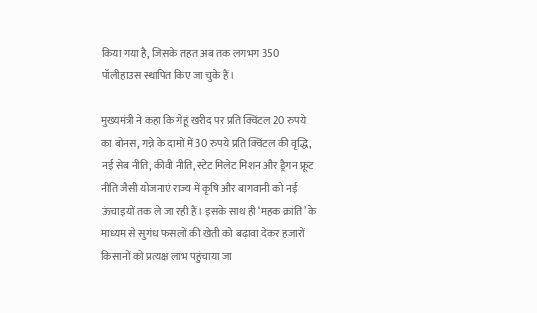किया गया है, जिसके तहत अब तक लगभग 350 पॉलीहाउस स्थापित किए जा चुके हैं।

मुख्यमंत्री ने कहा कि गेहूं खरीद पर प्रति क्विंटल 20 रुपये का बोनस, गन्ने के दामों में 30 रुपये प्रति क्विंटल की वृद्धि, नई सेब नीति, कीवी नीति, स्टेट मिलेट मिशन और ड्रैगन फ्रूट नीति जैसी योजनाएं राज्य में कृषि और बागवानी को नई ऊंचाइयों तक ले जा रही हैं। इसके साथ ही ‘महक क्रांति’ के माध्यम से सुगंध फसलों की खेती को बढ़ावा देकर हजारों किसानों को प्रत्यक्ष लाभ पहुंचाया जा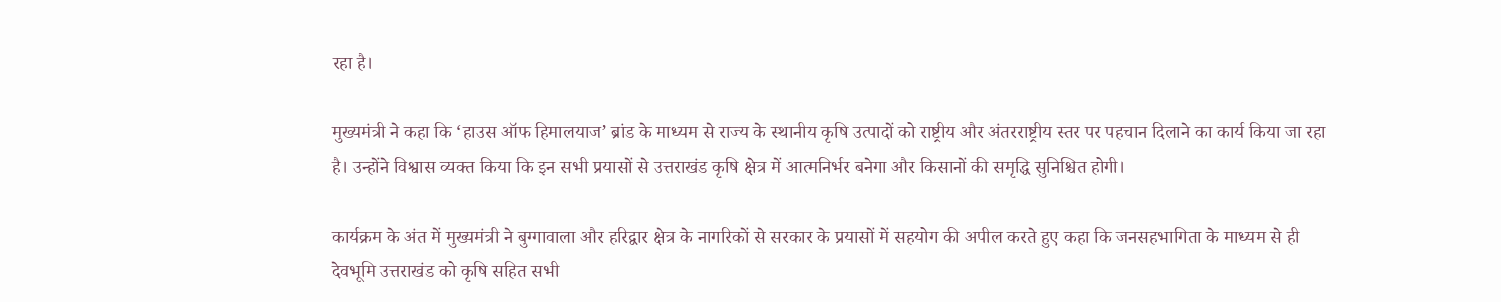रहा है।

मुख्यमंत्री ने कहा कि ‘हाउस ऑफ हिमालयाज’ ब्रांड के माध्यम से राज्य के स्थानीय कृषि उत्पादों को राष्ट्रीय और अंतरराष्ट्रीय स्तर पर पहचान दिलाने का कार्य किया जा रहा है। उन्होंने विश्वास व्यक्त किया कि इन सभी प्रयासों से उत्तराखंड कृषि क्षेत्र में आत्मनिर्भर बनेगा और किसानों की समृद्धि सुनिश्चित होगी।

कार्यक्रम के अंत में मुख्यमंत्री ने बुग्गावाला और हरिद्वार क्षेत्र के नागरिकों से सरकार के प्रयासों में सहयोग की अपील करते हुए कहा कि जनसहभागिता के माध्यम से ही देवभूमि उत्तराखंड को कृषि सहित सभी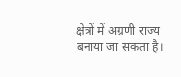क्षेत्रों में अग्रणी राज्य बनाया जा सकता है।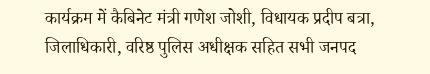कार्यक्रम में कैबिनेट मंत्री गणेश जोशी, विधायक प्रदीप बत्रा, जिलाधिकारी, वरिष्ठ पुलिस अधीक्षक सहित सभी जनपद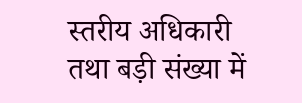स्तरीय अधिकारी तथा बड़ी संख्या में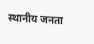स्थानीय जनता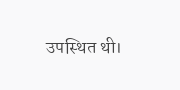उपस्थित थी।